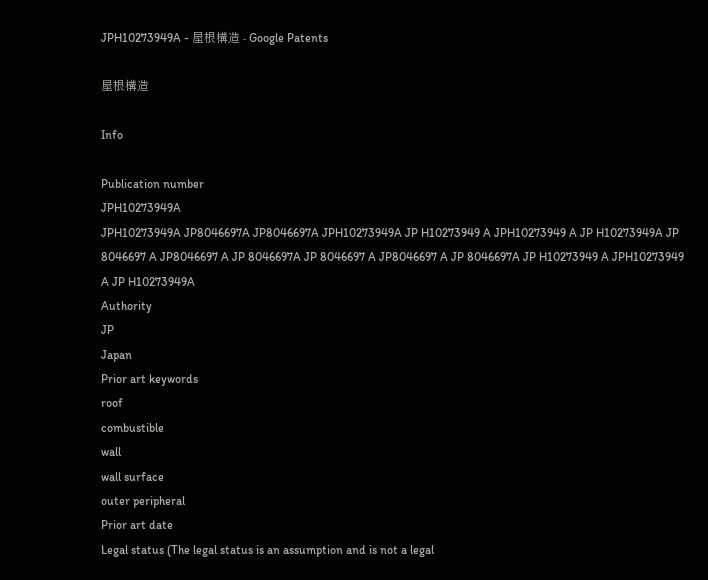JPH10273949A - 屋根構造 - Google Patents

屋根構造

Info

Publication number
JPH10273949A
JPH10273949A JP8046697A JP8046697A JPH10273949A JP H10273949 A JPH10273949 A JP H10273949A JP 8046697 A JP8046697 A JP 8046697A JP 8046697 A JP8046697 A JP 8046697A JP H10273949 A JPH10273949 A JP H10273949A
Authority
JP
Japan
Prior art keywords
roof
combustible
wall
wall surface
outer peripheral
Prior art date
Legal status (The legal status is an assumption and is not a legal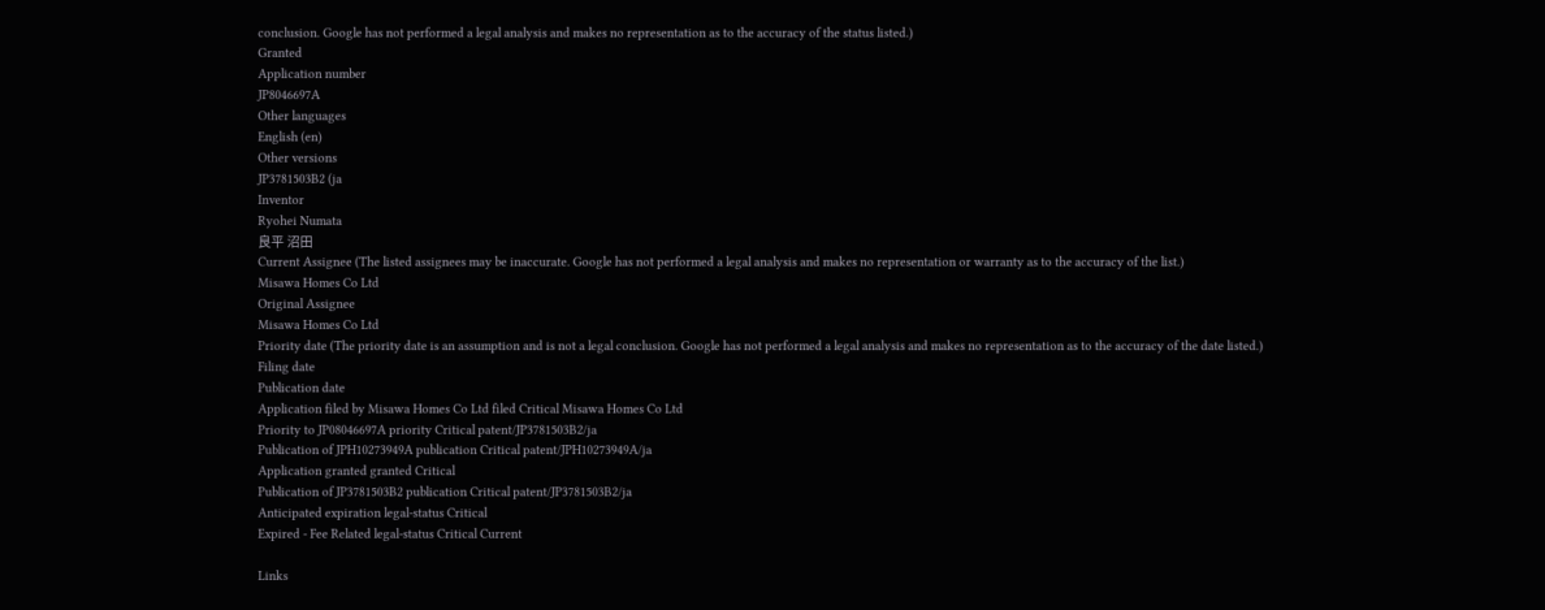conclusion. Google has not performed a legal analysis and makes no representation as to the accuracy of the status listed.)
Granted
Application number
JP8046697A
Other languages
English (en)
Other versions
JP3781503B2 (ja
Inventor
Ryohei Numata
良平 沼田
Current Assignee (The listed assignees may be inaccurate. Google has not performed a legal analysis and makes no representation or warranty as to the accuracy of the list.)
Misawa Homes Co Ltd
Original Assignee
Misawa Homes Co Ltd
Priority date (The priority date is an assumption and is not a legal conclusion. Google has not performed a legal analysis and makes no representation as to the accuracy of the date listed.)
Filing date
Publication date
Application filed by Misawa Homes Co Ltd filed Critical Misawa Homes Co Ltd
Priority to JP08046697A priority Critical patent/JP3781503B2/ja
Publication of JPH10273949A publication Critical patent/JPH10273949A/ja
Application granted granted Critical
Publication of JP3781503B2 publication Critical patent/JP3781503B2/ja
Anticipated expiration legal-status Critical
Expired - Fee Related legal-status Critical Current

Links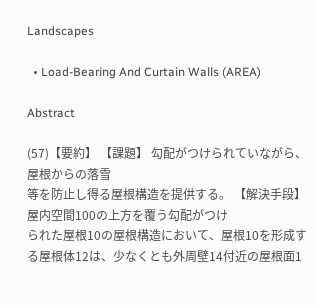Landscapes

  • Load-Bearing And Curtain Walls (AREA)

Abstract

(57)【要約】 【課題】 勾配がつけられていながら、屋根からの落雪
等を防止し得る屋根構造を提供する。 【解決手段】 屋内空間100の上方を覆う勾配がつけ
られた屋根10の屋根構造において、屋根10を形成す
る屋根体12は、少なくとも外周壁14付近の屋根面1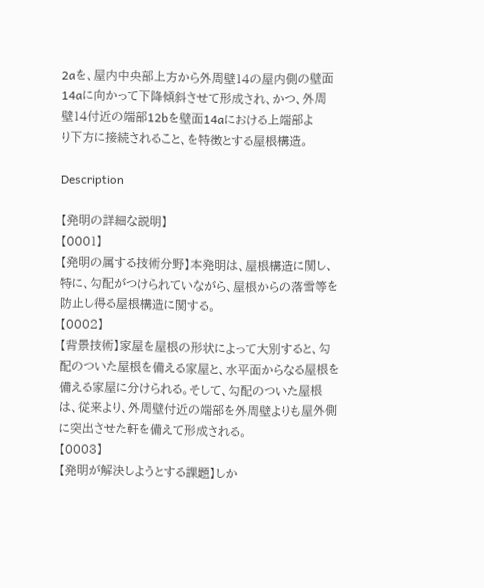2aを、屋内中央部上方から外周壁14の屋内側の壁面
14aに向かって下降傾斜させて形成され、かつ、外周
壁14付近の端部12bを壁面14aにおける上端部よ
り下方に接続されること、を特徴とする屋根構造。

Description

【発明の詳細な説明】
【0001】
【発明の属する技術分野】本発明は、屋根構造に関し、
特に、勾配がつけられていながら、屋根からの落雪等を
防止し得る屋根構造に関する。
【0002】
【背景技術】家屋を屋根の形状によって大別すると、勾
配のついた屋根を備える家屋と、水平面からなる屋根を
備える家屋に分けられる。そして、勾配のついた屋根
は、従来より、外周壁付近の端部を外周壁よりも屋外側
に突出させた軒を備えて形成される。
【0003】
【発明が解決しようとする課題】しか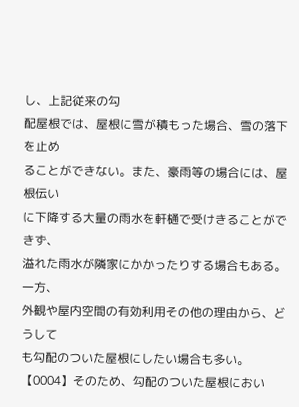し、上記従来の勾
配屋根では、屋根に雪が積もった場合、雪の落下を止め
ることができない。また、豪雨等の場合には、屋根伝い
に下降する大量の雨水を軒樋で受けきることができず、
溢れた雨水が隣家にかかったりする場合もある。一方、
外観や屋内空間の有効利用その他の理由から、どうして
も勾配のついた屋根にしたい場合も多い。
【0004】そのため、勾配のついた屋根におい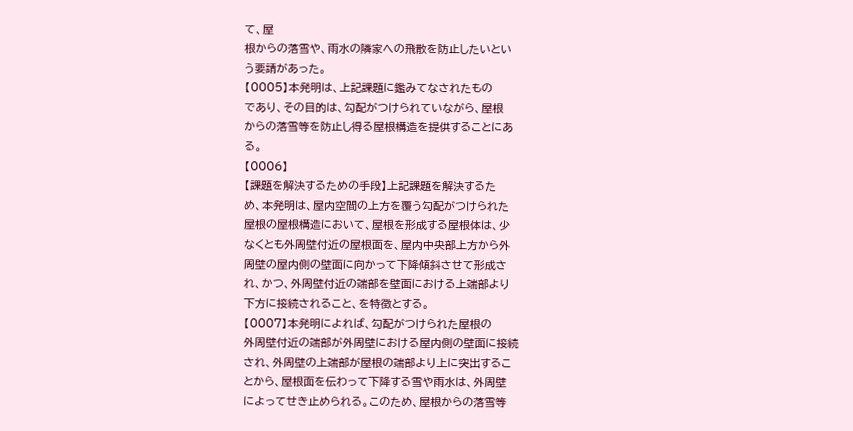て、屋
根からの落雪や、雨水の隣家への飛散を防止したいとい
う要請があった。
【0005】本発明は、上記課題に鑑みてなされたもの
であり、その目的は、勾配がつけられていながら、屋根
からの落雪等を防止し得る屋根構造を提供することにあ
る。
【0006】
【課題を解決するための手段】上記課題を解決するた
め、本発明は、屋内空間の上方を覆う勾配がつけられた
屋根の屋根構造において、屋根を形成する屋根体は、少
なくとも外周壁付近の屋根面を、屋内中央部上方から外
周壁の屋内側の壁面に向かって下降傾斜させて形成さ
れ、かつ、外周壁付近の端部を壁面における上端部より
下方に接続されること、を特徴とする。
【0007】本発明によれば、勾配がつけられた屋根の
外周壁付近の端部が外周壁における屋内側の壁面に接続
され、外周壁の上端部が屋根の端部より上に突出するこ
とから、屋根面を伝わって下降する雪や雨水は、外周壁
によってせき止められる。このため、屋根からの落雪等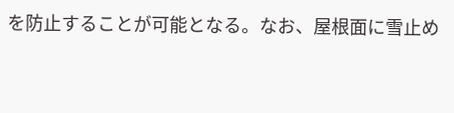を防止することが可能となる。なお、屋根面に雪止め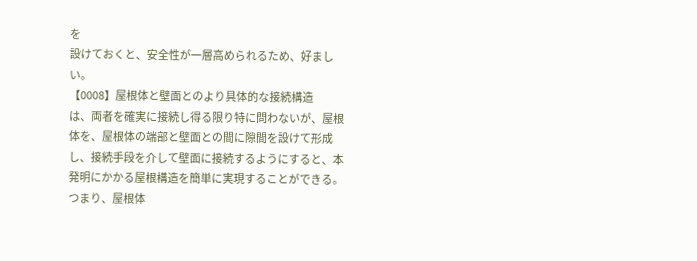を
設けておくと、安全性が一層高められるため、好まし
い。
【0008】屋根体と壁面とのより具体的な接続構造
は、両者を確実に接続し得る限り特に問わないが、屋根
体を、屋根体の端部と壁面との間に隙間を設けて形成
し、接続手段を介して壁面に接続するようにすると、本
発明にかかる屋根構造を簡単に実現することができる。
つまり、屋根体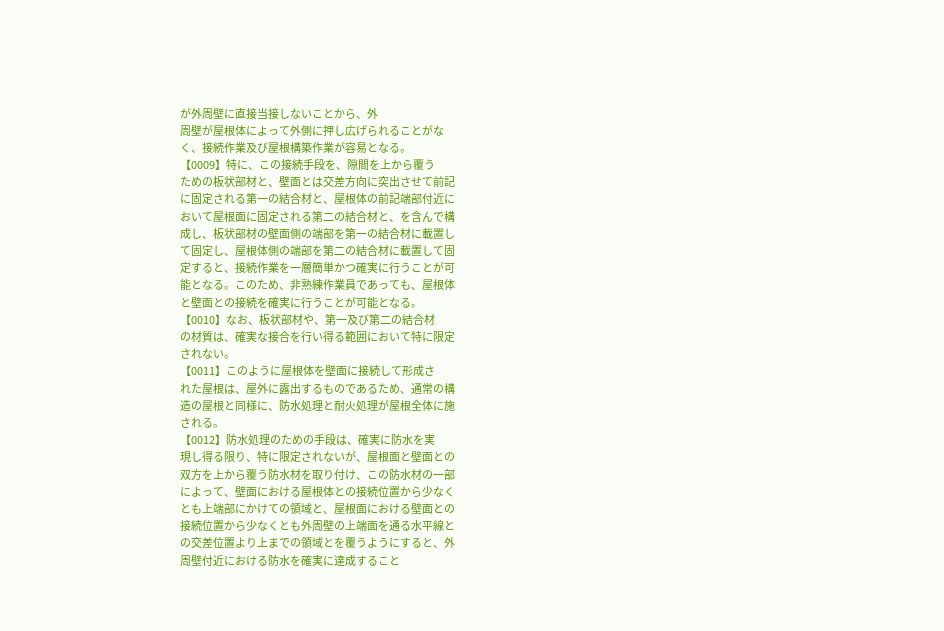が外周壁に直接当接しないことから、外
周壁が屋根体によって外側に押し広げられることがな
く、接続作業及び屋根構築作業が容易となる。
【0009】特に、この接続手段を、隙間を上から覆う
ための板状部材と、壁面とは交差方向に突出させて前記
に固定される第一の結合材と、屋根体の前記端部付近に
おいて屋根面に固定される第二の結合材と、を含んで構
成し、板状部材の壁面側の端部を第一の結合材に載置し
て固定し、屋根体側の端部を第二の結合材に載置して固
定すると、接続作業を一層簡単かつ確実に行うことが可
能となる。このため、非熟練作業員であっても、屋根体
と壁面との接続を確実に行うことが可能となる。
【0010】なお、板状部材や、第一及び第二の結合材
の材質は、確実な接合を行い得る範囲において特に限定
されない。
【0011】このように屋根体を壁面に接続して形成さ
れた屋根は、屋外に露出するものであるため、通常の構
造の屋根と同様に、防水処理と耐火処理が屋根全体に施
される。
【0012】防水処理のための手段は、確実に防水を実
現し得る限り、特に限定されないが、屋根面と壁面との
双方を上から覆う防水材を取り付け、この防水材の一部
によって、壁面における屋根体との接続位置から少なく
とも上端部にかけての領域と、屋根面における壁面との
接続位置から少なくとも外周壁の上端面を通る水平線と
の交差位置より上までの領域とを覆うようにすると、外
周壁付近における防水を確実に達成すること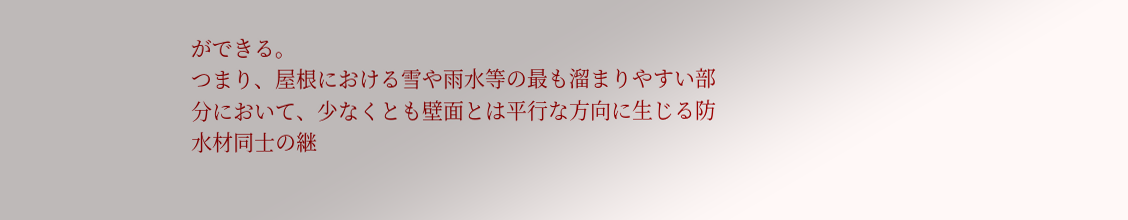ができる。
つまり、屋根における雪や雨水等の最も溜まりやすい部
分において、少なくとも壁面とは平行な方向に生じる防
水材同士の継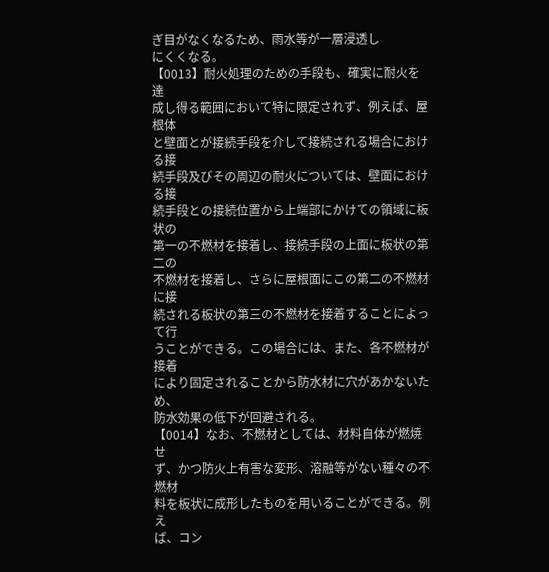ぎ目がなくなるため、雨水等が一層浸透し
にくくなる。
【0013】耐火処理のための手段も、確実に耐火を達
成し得る範囲において特に限定されず、例えば、屋根体
と壁面とが接続手段を介して接続される場合における接
続手段及びその周辺の耐火については、壁面における接
続手段との接続位置から上端部にかけての領域に板状の
第一の不燃材を接着し、接続手段の上面に板状の第二の
不燃材を接着し、さらに屋根面にこの第二の不燃材に接
続される板状の第三の不燃材を接着することによって行
うことができる。この場合には、また、各不燃材が接着
により固定されることから防水材に穴があかないため、
防水効果の低下が回避される。
【0014】なお、不燃材としては、材料自体が燃焼せ
ず、かつ防火上有害な変形、溶融等がない種々の不燃材
料を板状に成形したものを用いることができる。例え
ば、コン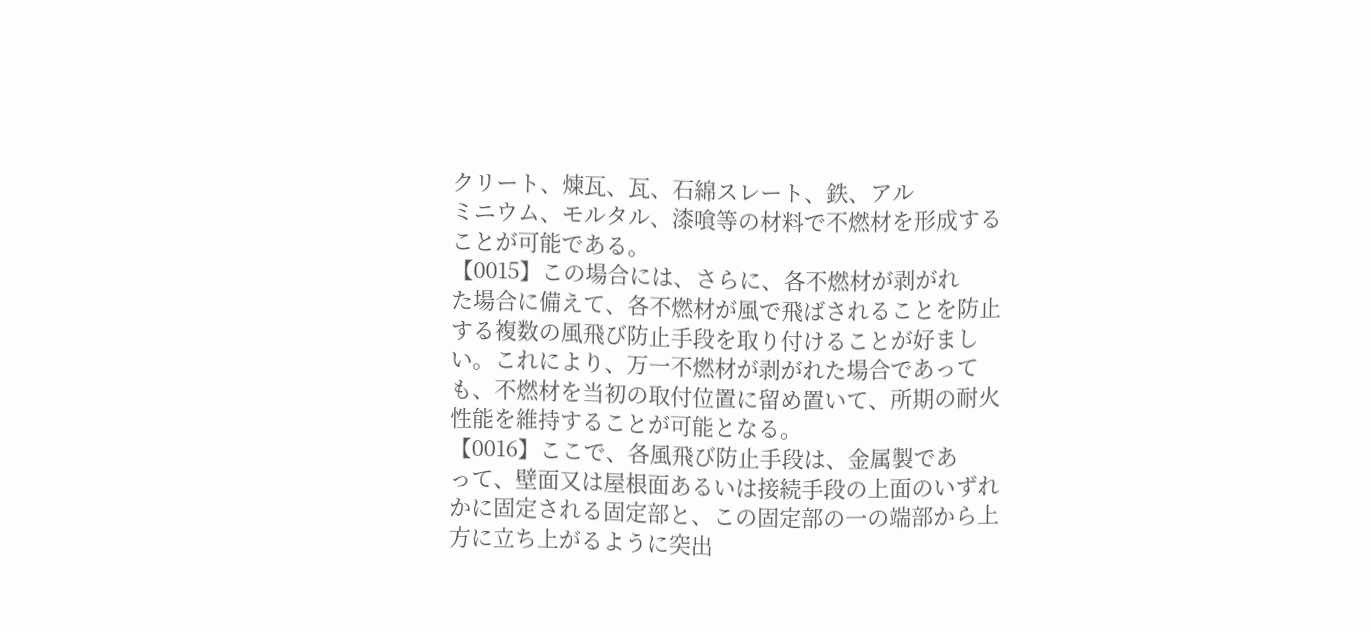クリート、煉瓦、瓦、石綿スレート、鉄、アル
ミニウム、モルタル、漆喰等の材料で不燃材を形成する
ことが可能である。
【0015】この場合には、さらに、各不燃材が剥がれ
た場合に備えて、各不燃材が風で飛ばされることを防止
する複数の風飛び防止手段を取り付けることが好まし
い。これにより、万一不燃材が剥がれた場合であって
も、不燃材を当初の取付位置に留め置いて、所期の耐火
性能を維持することが可能となる。
【0016】ここで、各風飛び防止手段は、金属製であ
って、壁面又は屋根面あるいは接続手段の上面のいずれ
かに固定される固定部と、この固定部の一の端部から上
方に立ち上がるように突出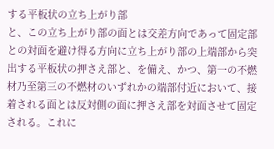する平板状の立ち上がり部
と、この立ち上がり部の面とは交差方向であって固定部
との対面を避け得る方向に立ち上がり部の上端部から突
出する平板状の押さえ部と、を備え、かつ、第一の不燃
材乃至第三の不燃材のいずれかの端部付近において、接
着される面とは反対側の面に押さえ部を対面させて固定
される。これに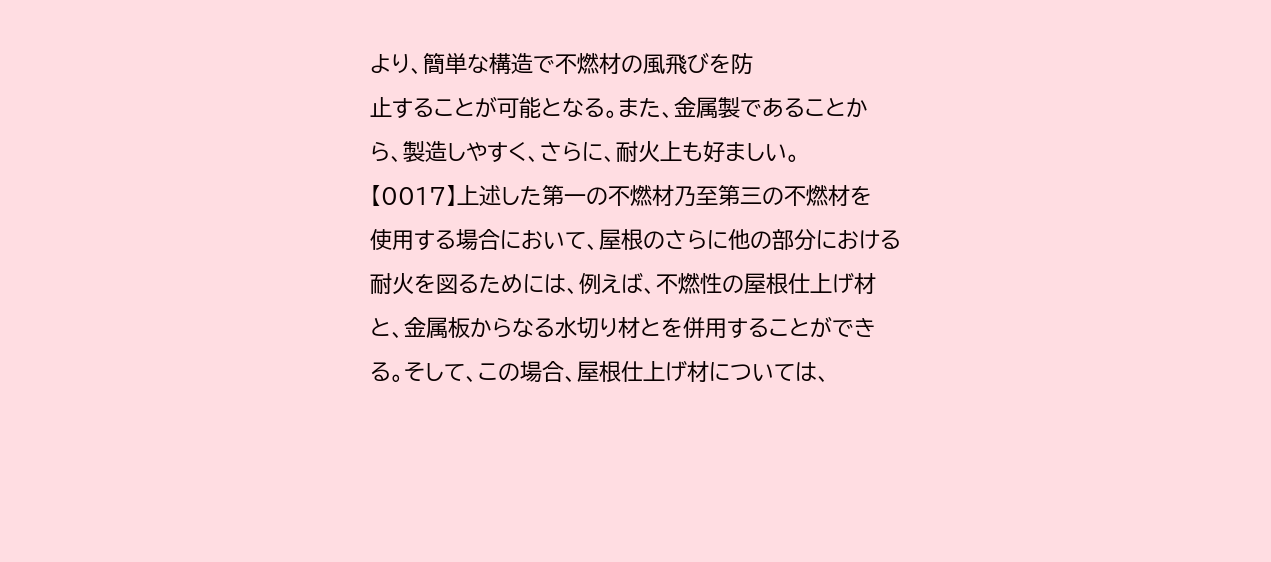より、簡単な構造で不燃材の風飛びを防
止することが可能となる。また、金属製であることか
ら、製造しやすく、さらに、耐火上も好ましい。
【0017】上述した第一の不燃材乃至第三の不燃材を
使用する場合において、屋根のさらに他の部分における
耐火を図るためには、例えば、不燃性の屋根仕上げ材
と、金属板からなる水切り材とを併用することができ
る。そして、この場合、屋根仕上げ材については、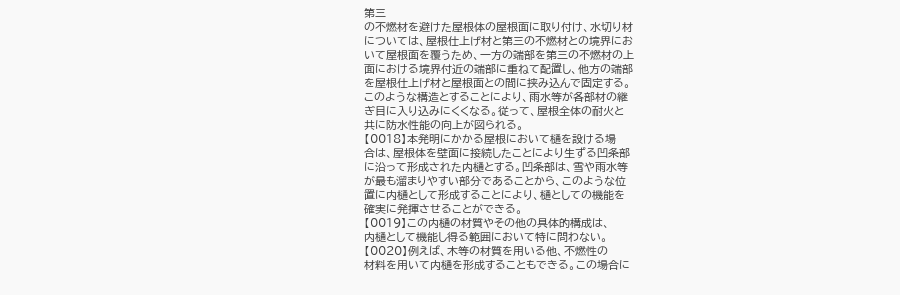第三
の不燃材を避けた屋根体の屋根面に取り付け、水切り材
については、屋根仕上げ材と第三の不燃材との境界にお
いて屋根面を覆うため、一方の端部を第三の不燃材の上
面における境界付近の端部に重ねて配置し、他方の端部
を屋根仕上げ材と屋根面との間に挟み込んで固定する。
このような構造とすることにより、雨水等が各部材の継
ぎ目に入り込みにくくなる。従って、屋根全体の耐火と
共に防水性能の向上が図られる。
【0018】本発明にかかる屋根において樋を設ける場
合は、屋根体を壁面に接続したことにより生ずる凹条部
に沿って形成された内樋とする。凹条部は、雪や雨水等
が最も溜まりやすい部分であることから、このような位
置に内樋として形成することにより、樋としての機能を
確実に発揮させることができる。
【0019】この内樋の材質やその他の具体的構成は、
内樋として機能し得る範囲において特に問わない。
【0020】例えば、木等の材質を用いる他、不燃性の
材料を用いて内樋を形成することもできる。この場合に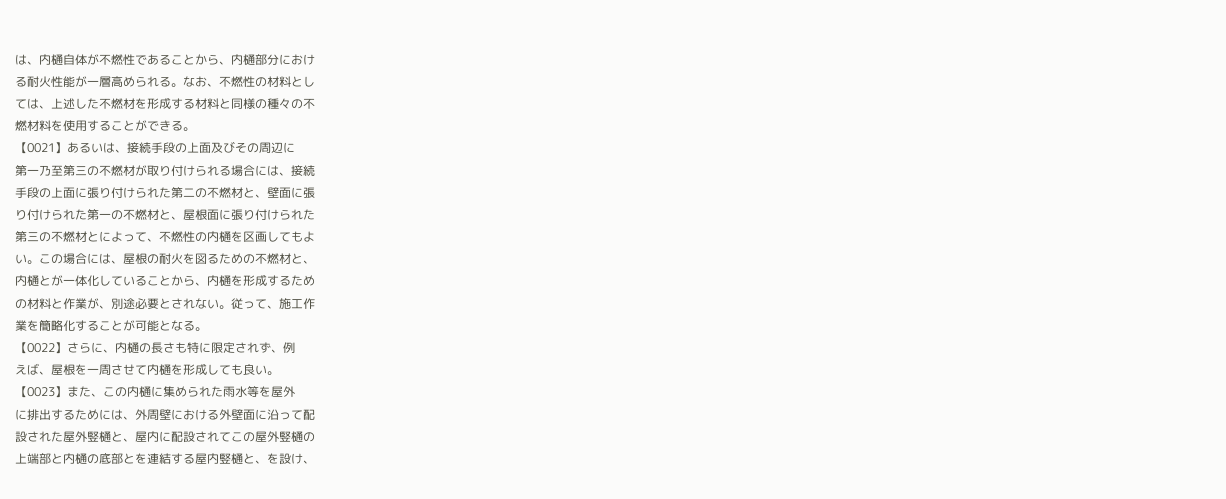は、内樋自体が不燃性であることから、内樋部分におけ
る耐火性能が一層高められる。なお、不燃性の材料とし
ては、上述した不燃材を形成する材料と同様の種々の不
燃材料を使用することができる。
【0021】あるいは、接続手段の上面及びその周辺に
第一乃至第三の不燃材が取り付けられる場合には、接続
手段の上面に張り付けられた第二の不燃材と、壁面に張
り付けられた第一の不燃材と、屋根面に張り付けられた
第三の不燃材とによって、不燃性の内樋を区画してもよ
い。この場合には、屋根の耐火を図るための不燃材と、
内樋とが一体化していることから、内樋を形成するため
の材料と作業が、別途必要とされない。従って、施工作
業を簡略化することが可能となる。
【0022】さらに、内樋の長さも特に限定されず、例
えば、屋根を一周させて内樋を形成しても良い。
【0023】また、この内樋に集められた雨水等を屋外
に排出するためには、外周壁における外壁面に沿って配
設された屋外竪樋と、屋内に配設されてこの屋外竪樋の
上端部と内樋の底部とを連結する屋内竪樋と、を設け、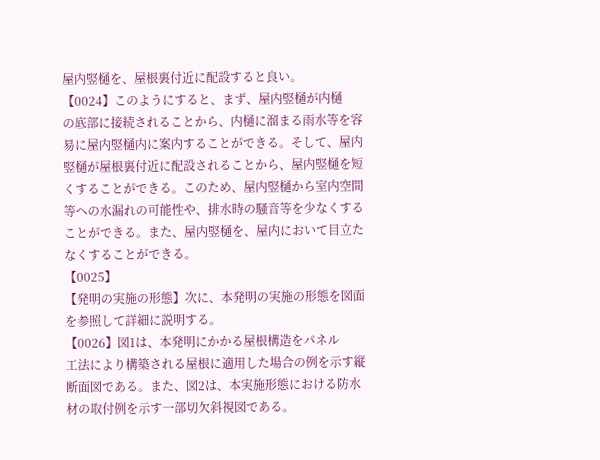屋内竪樋を、屋根裏付近に配設すると良い。
【0024】このようにすると、まず、屋内竪樋が内樋
の底部に接続されることから、内樋に溜まる雨水等を容
易に屋内竪樋内に案内することができる。そして、屋内
竪樋が屋根裏付近に配設されることから、屋内竪樋を短
くすることができる。このため、屋内竪樋から室内空間
等への水漏れの可能性や、排水時の騒音等を少なくする
ことができる。また、屋内竪樋を、屋内において目立た
なくすることができる。
【0025】
【発明の実施の形態】次に、本発明の実施の形態を図面
を参照して詳細に説明する。
【0026】図1は、本発明にかかる屋根構造をパネル
工法により構築される屋根に適用した場合の例を示す縦
断面図である。また、図2は、本実施形態における防水
材の取付例を示す一部切欠斜視図である。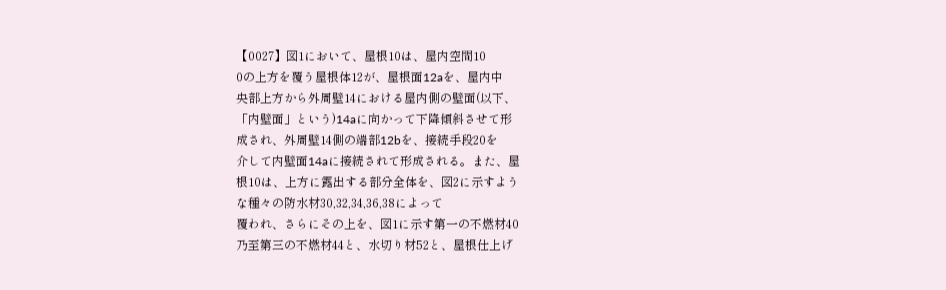【0027】図1において、屋根10は、屋内空間10
0の上方を覆う屋根体12が、屋根面12aを、屋内中
央部上方から外周壁14における屋内側の壁面(以下、
「内壁面」という)14aに向かって下降傾斜させて形
成され、外周壁14側の端部12bを、接続手段20を
介して内壁面14aに接続されて形成される。また、屋
根10は、上方に露出する部分全体を、図2に示すよう
な種々の防水材30,32,34,36,38によって
覆われ、さらにその上を、図1に示す第一の不燃材40
乃至第三の不燃材44と、水切り材52と、屋根仕上げ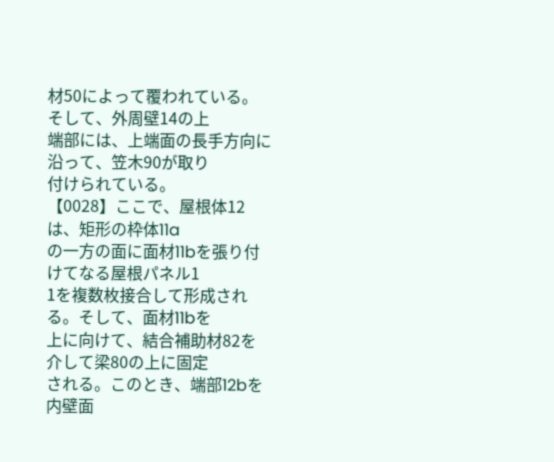材50によって覆われている。そして、外周壁14の上
端部には、上端面の長手方向に沿って、笠木90が取り
付けられている。
【0028】ここで、屋根体12は、矩形の枠体11a
の一方の面に面材11bを張り付けてなる屋根パネル1
1を複数枚接合して形成される。そして、面材11bを
上に向けて、結合補助材82を介して梁80の上に固定
される。このとき、端部12bを内壁面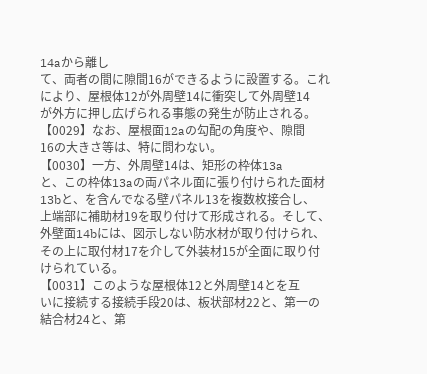14aから離し
て、両者の間に隙間16ができるように設置する。これ
により、屋根体12が外周壁14に衝突して外周壁14
が外方に押し広げられる事態の発生が防止される。
【0029】なお、屋根面12aの勾配の角度や、隙間
16の大きさ等は、特に問わない。
【0030】一方、外周壁14は、矩形の枠体13a
と、この枠体13aの両パネル面に張り付けられた面材
13bと、を含んでなる壁パネル13を複数枚接合し、
上端部に補助材19を取り付けて形成される。そして、
外壁面14bには、図示しない防水材が取り付けられ、
その上に取付材17を介して外装材15が全面に取り付
けられている。
【0031】このような屋根体12と外周壁14とを互
いに接続する接続手段20は、板状部材22と、第一の
結合材24と、第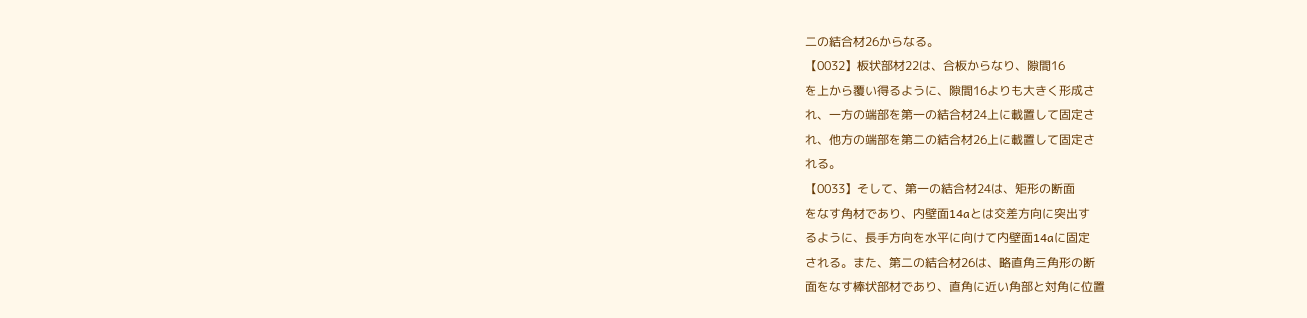二の結合材26からなる。
【0032】板状部材22は、合板からなり、隙間16
を上から覆い得るように、隙間16よりも大きく形成さ
れ、一方の端部を第一の結合材24上に載置して固定さ
れ、他方の端部を第二の結合材26上に載置して固定さ
れる。
【0033】そして、第一の結合材24は、矩形の断面
をなす角材であり、内壁面14aとは交差方向に突出す
るように、長手方向を水平に向けて内壁面14aに固定
される。また、第二の結合材26は、略直角三角形の断
面をなす棒状部材であり、直角に近い角部と対角に位置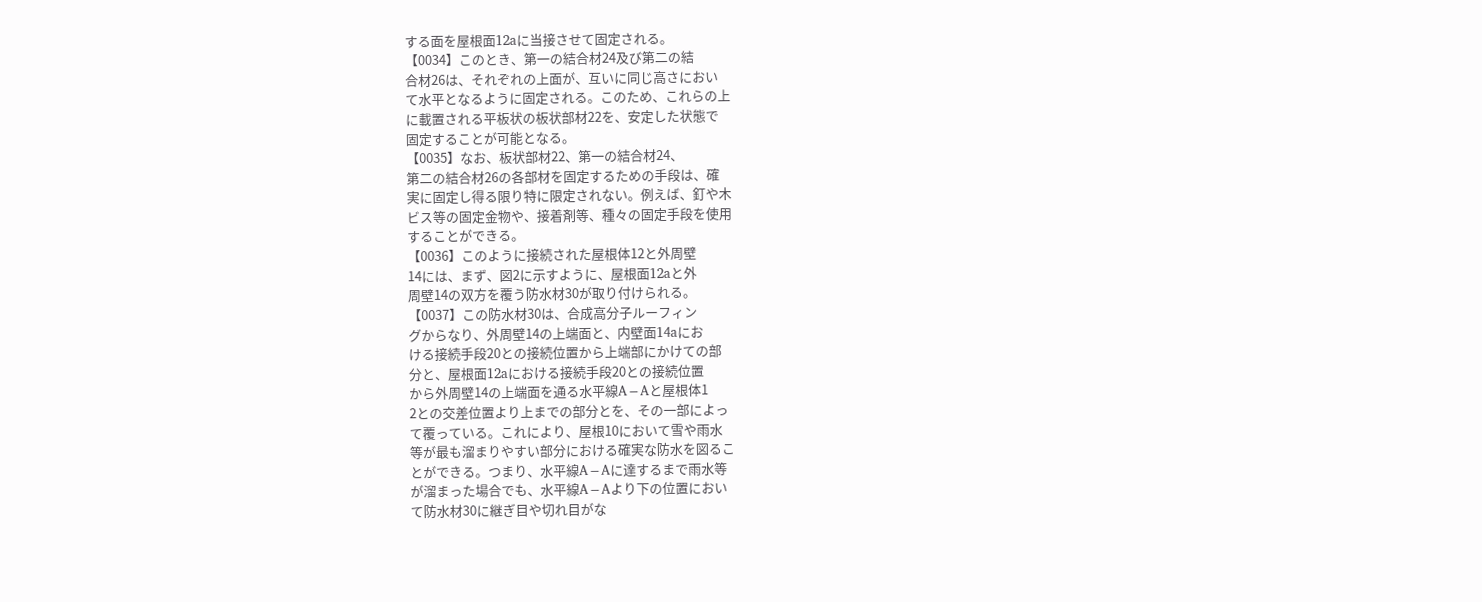する面を屋根面12aに当接させて固定される。
【0034】このとき、第一の結合材24及び第二の結
合材26は、それぞれの上面が、互いに同じ高さにおい
て水平となるように固定される。このため、これらの上
に載置される平板状の板状部材22を、安定した状態で
固定することが可能となる。
【0035】なお、板状部材22、第一の結合材24、
第二の結合材26の各部材を固定するための手段は、確
実に固定し得る限り特に限定されない。例えば、釘や木
ビス等の固定金物や、接着剤等、種々の固定手段を使用
することができる。
【0036】このように接続された屋根体12と外周壁
14には、まず、図2に示すように、屋根面12aと外
周壁14の双方を覆う防水材30が取り付けられる。
【0037】この防水材30は、合成高分子ルーフィン
グからなり、外周壁14の上端面と、内壁面14aにお
ける接続手段20との接続位置から上端部にかけての部
分と、屋根面12aにおける接続手段20との接続位置
から外周壁14の上端面を通る水平線A−Aと屋根体1
2との交差位置より上までの部分とを、その一部によっ
て覆っている。これにより、屋根10において雪や雨水
等が最も溜まりやすい部分における確実な防水を図るこ
とができる。つまり、水平線A−Aに達するまで雨水等
が溜まった場合でも、水平線A−Aより下の位置におい
て防水材30に継ぎ目や切れ目がな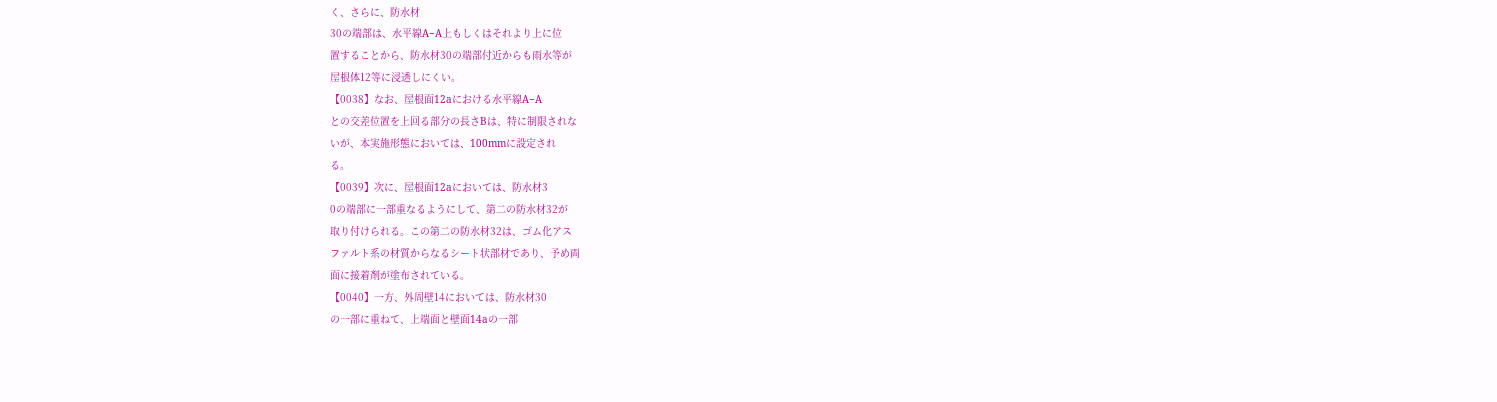く、さらに、防水材
30の端部は、水平線A−A上もしくはそれより上に位
置することから、防水材30の端部付近からも雨水等が
屋根体12等に浸透しにくい。
【0038】なお、屋根面12aにおける水平線A−A
との交差位置を上回る部分の長さBは、特に制限されな
いが、本実施形態においては、100mmに設定され
る。
【0039】次に、屋根面12aにおいては、防水材3
0の端部に一部重なるようにして、第二の防水材32が
取り付けられる。この第二の防水材32は、ゴム化アス
ファルト系の材質からなるシート状部材であり、予め両
面に接着剤が塗布されている。
【0040】一方、外周壁14においては、防水材30
の一部に重ねて、上端面と壁面14aの一部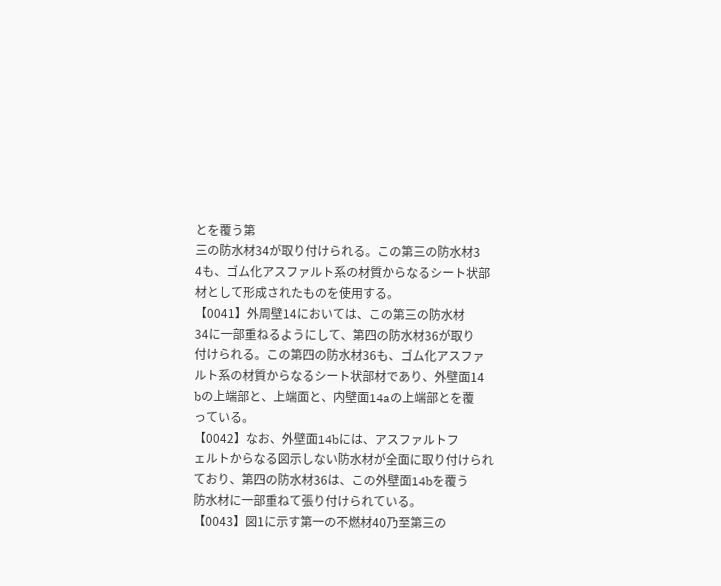とを覆う第
三の防水材34が取り付けられる。この第三の防水材3
4も、ゴム化アスファルト系の材質からなるシート状部
材として形成されたものを使用する。
【0041】外周壁14においては、この第三の防水材
34に一部重ねるようにして、第四の防水材36が取り
付けられる。この第四の防水材36も、ゴム化アスファ
ルト系の材質からなるシート状部材であり、外壁面14
bの上端部と、上端面と、内壁面14aの上端部とを覆
っている。
【0042】なお、外壁面14bには、アスファルトフ
ェルトからなる図示しない防水材が全面に取り付けられ
ており、第四の防水材36は、この外壁面14bを覆う
防水材に一部重ねて張り付けられている。
【0043】図1に示す第一の不燃材40乃至第三の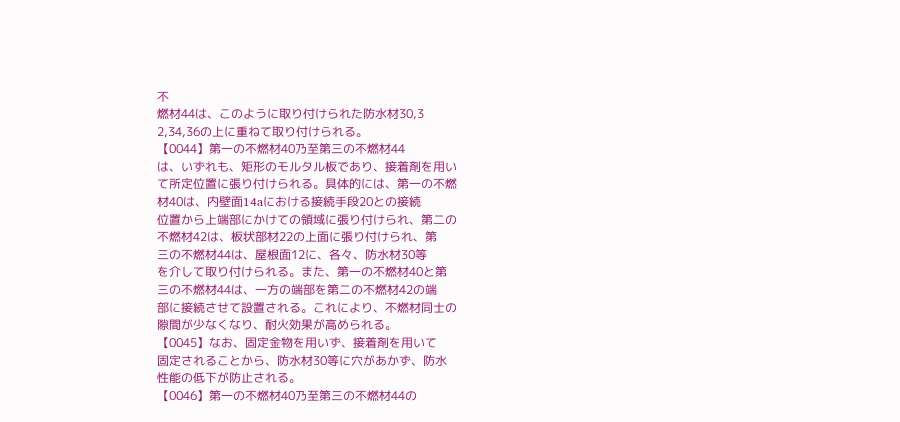不
燃材44は、このように取り付けられた防水材30,3
2,34,36の上に重ねて取り付けられる。
【0044】第一の不燃材40乃至第三の不燃材44
は、いずれも、矩形のモルタル板であり、接着剤を用い
て所定位置に張り付けられる。具体的には、第一の不燃
材40は、内壁面14aにおける接続手段20との接続
位置から上端部にかけての領域に張り付けられ、第二の
不燃材42は、板状部材22の上面に張り付けられ、第
三の不燃材44は、屋根面12に、各々、防水材30等
を介して取り付けられる。また、第一の不燃材40と第
三の不燃材44は、一方の端部を第二の不燃材42の端
部に接続させて設置される。これにより、不燃材同士の
隙間が少なくなり、耐火効果が高められる。
【0045】なお、固定金物を用いず、接着剤を用いて
固定されることから、防水材30等に穴があかず、防水
性能の低下が防止される。
【0046】第一の不燃材40乃至第三の不燃材44の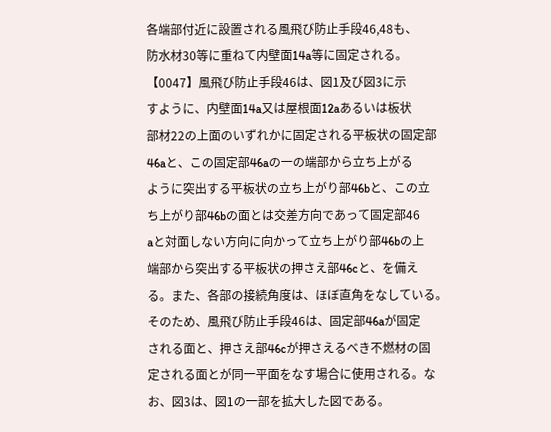各端部付近に設置される風飛び防止手段46,48も、
防水材30等に重ねて内壁面14a等に固定される。
【0047】風飛び防止手段46は、図1及び図3に示
すように、内壁面14a又は屋根面12aあるいは板状
部材22の上面のいずれかに固定される平板状の固定部
46aと、この固定部46aの一の端部から立ち上がる
ように突出する平板状の立ち上がり部46bと、この立
ち上がり部46bの面とは交差方向であって固定部46
aと対面しない方向に向かって立ち上がり部46bの上
端部から突出する平板状の押さえ部46cと、を備え
る。また、各部の接続角度は、ほぼ直角をなしている。
そのため、風飛び防止手段46は、固定部46aが固定
される面と、押さえ部46cが押さえるべき不燃材の固
定される面とが同一平面をなす場合に使用される。な
お、図3は、図1の一部を拡大した図である。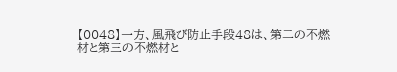【0048】一方、風飛び防止手段48は、第二の不燃
材と第三の不燃材と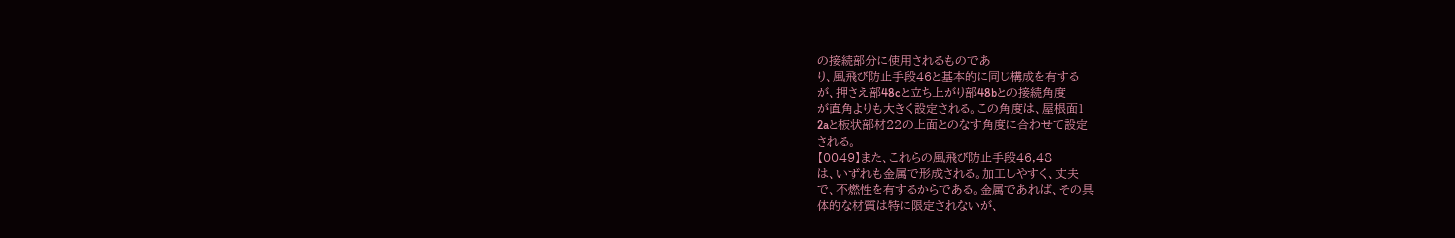の接続部分に使用されるものであ
り、風飛び防止手段46と基本的に同じ構成を有する
が、押さえ部48cと立ち上がり部48bとの接続角度
が直角よりも大きく設定される。この角度は、屋根面1
2aと板状部材22の上面とのなす角度に合わせて設定
される。
【0049】また、これらの風飛び防止手段46,48
は、いずれも金属で形成される。加工しやすく、丈夫
で、不燃性を有するからである。金属であれば、その具
体的な材質は特に限定されないが、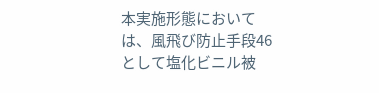本実施形態において
は、風飛び防止手段46として塩化ビニル被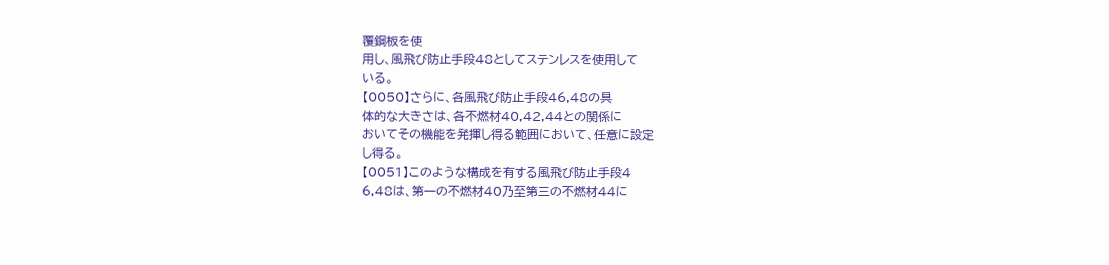覆鋼板を使
用し、風飛び防止手段48としてステンレスを使用して
いる。
【0050】さらに、各風飛び防止手段46,48の具
体的な大きさは、各不燃材40,42,44との関係に
おいてその機能を発揮し得る範囲において、任意に設定
し得る。
【0051】このような構成を有する風飛び防止手段4
6,48は、第一の不燃材40乃至第三の不燃材44に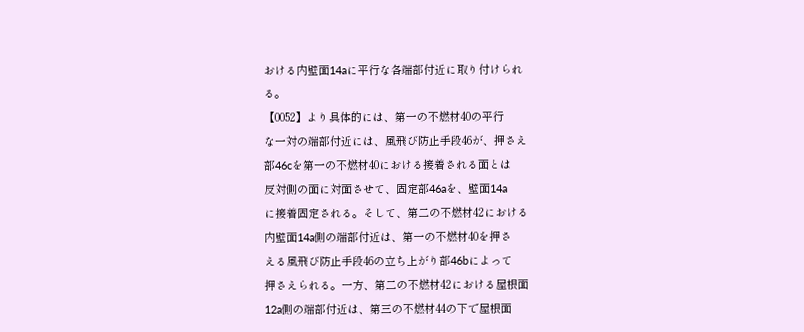おける内壁面14aに平行な各端部付近に取り付けられ
る。
【0052】より具体的には、第一の不燃材40の平行
な一対の端部付近には、風飛び防止手段46が、押さえ
部46cを第一の不燃材40における接着される面とは
反対側の面に対面させて、固定部46aを、壁面14a
に接着固定される。そして、第二の不燃材42における
内壁面14a側の端部付近は、第一の不燃材40を押さ
える風飛び防止手段46の立ち上がり部46bによって
押さえられる。一方、第二の不燃材42における屋根面
12a側の端部付近は、第三の不燃材44の下で屋根面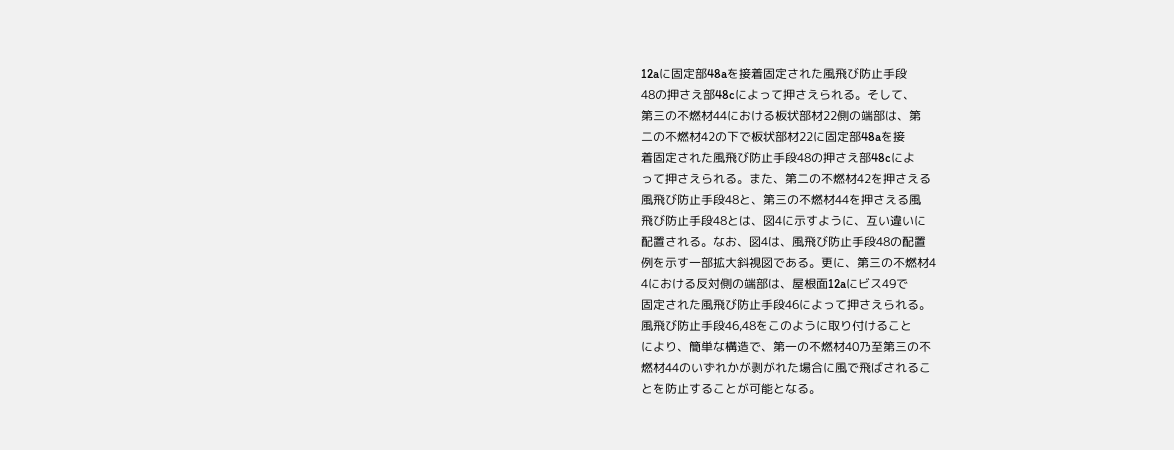12aに固定部48aを接着固定された風飛び防止手段
48の押さえ部48cによって押さえられる。そして、
第三の不燃材44における板状部材22側の端部は、第
二の不燃材42の下で板状部材22に固定部48aを接
着固定された風飛び防止手段48の押さえ部48cによ
って押さえられる。また、第二の不燃材42を押さえる
風飛び防止手段48と、第三の不燃材44を押さえる風
飛び防止手段48とは、図4に示すように、互い違いに
配置される。なお、図4は、風飛び防止手段48の配置
例を示す一部拡大斜視図である。更に、第三の不燃材4
4における反対側の端部は、屋根面12aにビス49で
固定された風飛び防止手段46によって押さえられる。
風飛び防止手段46,48をこのように取り付けること
により、簡単な構造で、第一の不燃材40乃至第三の不
燃材44のいずれかが剥がれた場合に風で飛ばされるこ
とを防止することが可能となる。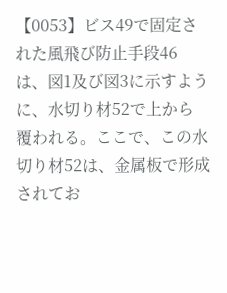【0053】ビス49で固定された風飛び防止手段46
は、図1及び図3に示すように、水切り材52で上から
覆われる。ここで、この水切り材52は、金属板で形成
されてお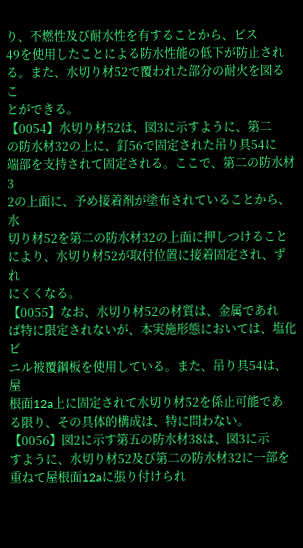り、不燃性及び耐水性を有することから、ビス
49を使用したことによる防水性能の低下が防止され
る。また、水切り材52で覆われた部分の耐火を図るこ
とができる。
【0054】水切り材52は、図3に示すように、第二
の防水材32の上に、釘56で固定された吊り具54に
端部を支持されて固定される。ここで、第二の防水材3
2の上面に、予め接着剤が塗布されていることから、水
切り材52を第二の防水材32の上面に押しつけること
により、水切り材52が取付位置に接着固定され、ずれ
にくくなる。
【0055】なお、水切り材52の材質は、金属であれ
ば特に限定されないが、本実施形態においては、塩化ビ
ニル被覆鋼板を使用している。また、吊り具54は、屋
根面12a上に固定されて水切り材52を係止可能であ
る限り、その具体的構成は、特に問わない。
【0056】図2に示す第五の防水材38は、図3に示
すように、水切り材52及び第二の防水材32に一部を
重ねて屋根面12aに張り付けられ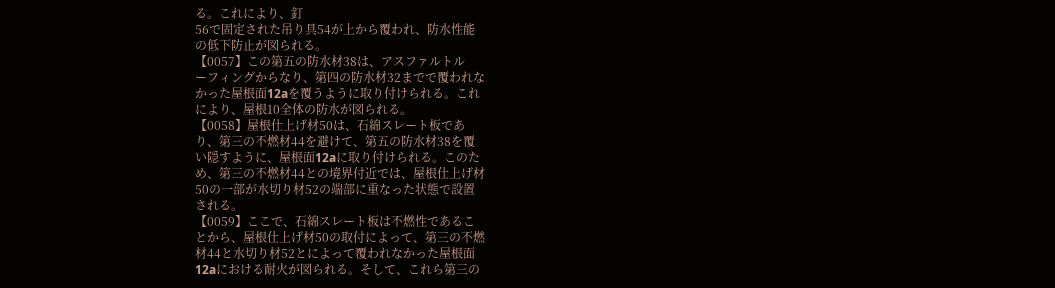る。これにより、釘
56で固定された吊り具54が上から覆われ、防水性能
の低下防止が図られる。
【0057】この第五の防水材38は、アスファルトル
ーフィングからなり、第四の防水材32までで覆われな
かった屋根面12aを覆うように取り付けられる。これ
により、屋根10全体の防水が図られる。
【0058】屋根仕上げ材50は、石綿スレート板であ
り、第三の不燃材44を避けて、第五の防水材38を覆
い隠すように、屋根面12aに取り付けられる。このた
め、第三の不燃材44との境界付近では、屋根仕上げ材
50の一部が水切り材52の端部に重なった状態で設置
される。
【0059】ここで、石綿スレート板は不燃性であるこ
とから、屋根仕上げ材50の取付によって、第三の不燃
材44と水切り材52とによって覆われなかった屋根面
12aにおける耐火が図られる。そして、これら第三の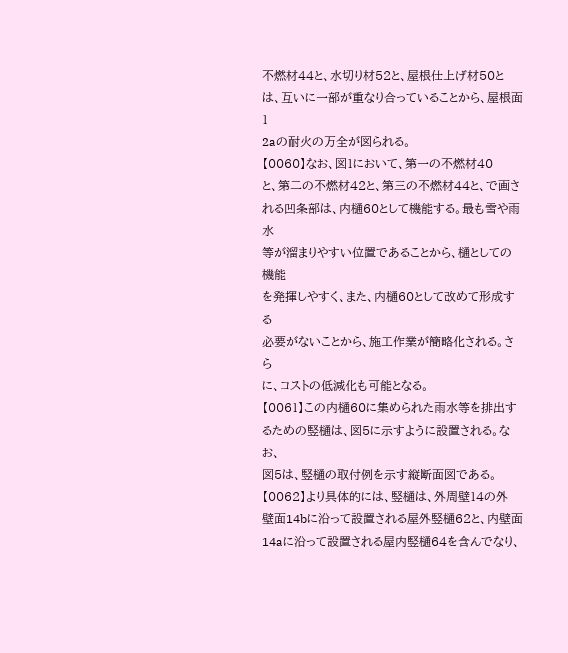不燃材44と、水切り材52と、屋根仕上げ材50と
は、互いに一部が重なり合っていることから、屋根面1
2aの耐火の万全が図られる。
【0060】なお、図1において、第一の不燃材40
と、第二の不燃材42と、第三の不燃材44と、で画さ
れる凹条部は、内樋60として機能する。最も雪や雨水
等が溜まりやすい位置であることから、樋としての機能
を発揮しやすく、また、内樋60として改めて形成する
必要がないことから、施工作業が簡略化される。さら
に、コストの低減化も可能となる。
【0061】この内樋60に集められた雨水等を排出す
るための竪樋は、図5に示すように設置される。なお、
図5は、竪樋の取付例を示す縦断面図である。
【0062】より具体的には、竪樋は、外周壁14の外
壁面14bに沿って設置される屋外竪樋62と、内壁面
14aに沿って設置される屋内竪樋64を含んでなり、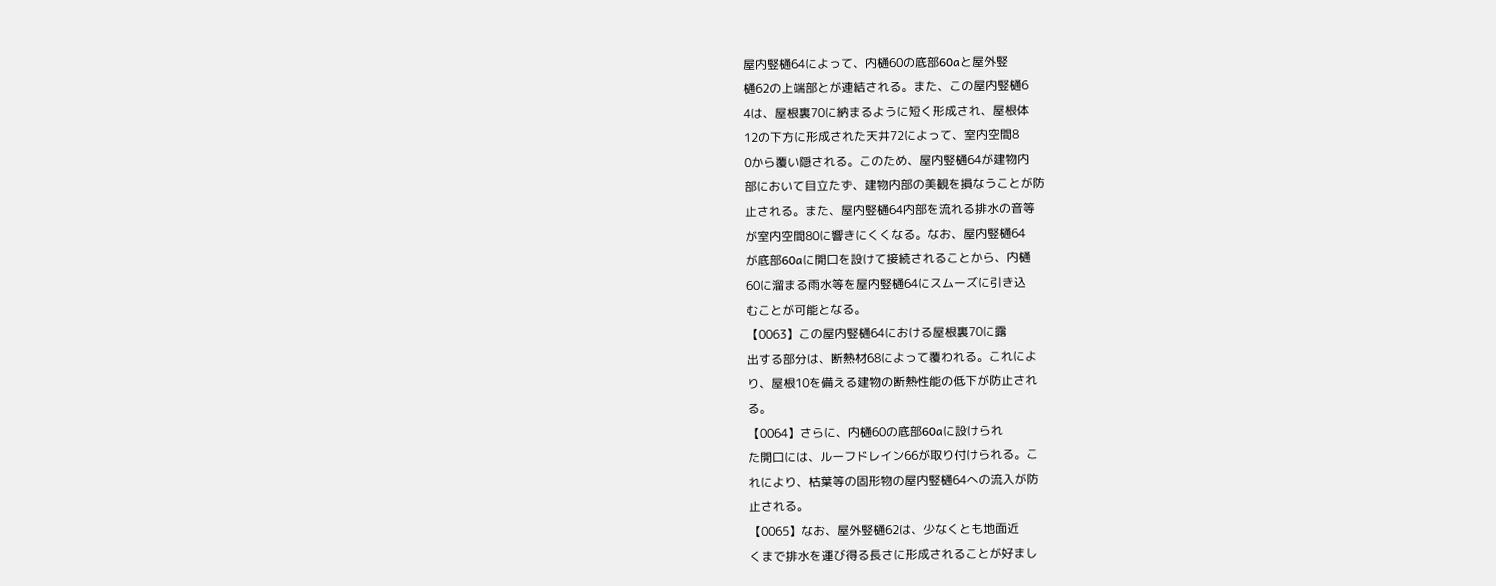屋内竪樋64によって、内樋60の底部60aと屋外竪
樋62の上端部とが連結される。また、この屋内竪樋6
4は、屋根裏70に納まるように短く形成され、屋根体
12の下方に形成された天井72によって、室内空間8
0から覆い隠される。このため、屋内竪樋64が建物内
部において目立たず、建物内部の美観を損なうことが防
止される。また、屋内竪樋64内部を流れる排水の音等
が室内空間80に響きにくくなる。なお、屋内竪樋64
が底部60aに開口を設けて接続されることから、内樋
60に溜まる雨水等を屋内竪樋64にスムーズに引き込
むことが可能となる。
【0063】この屋内竪樋64における屋根裏70に露
出する部分は、断熱材68によって覆われる。これによ
り、屋根10を備える建物の断熱性能の低下が防止され
る。
【0064】さらに、内樋60の底部60aに設けられ
た開口には、ルーフドレイン66が取り付けられる。こ
れにより、枯葉等の固形物の屋内竪樋64への流入が防
止される。
【0065】なお、屋外竪樋62は、少なくとも地面近
くまで排水を運び得る長さに形成されることが好まし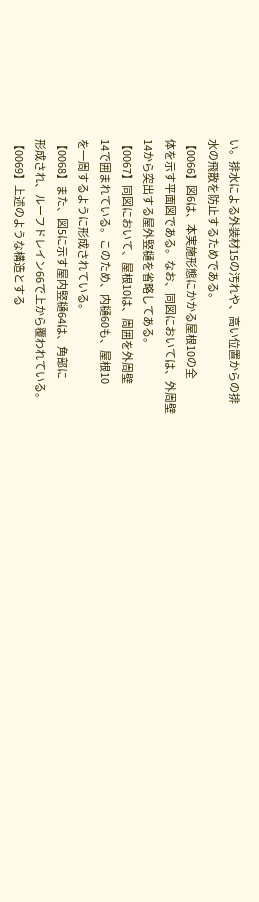い。排水による外装材15の汚れや、高い位置からの排
水の飛散を防止するためである。
【0066】図6は、本実施形態にかかる屋根10の全
体を示す平面図である。なお、同図においては、外周壁
14から突出する屋外竪樋を省略してある。
【0067】同図において、屋根10は、周囲を外周壁
14で囲まれている。このため、内樋60も、屋根10
を一周するように形成されている。
【0068】また、図5に示す屋内竪樋64は、角部に
形成され、ルーフドレイン66で上から覆われている。
【0069】上述のような構造とする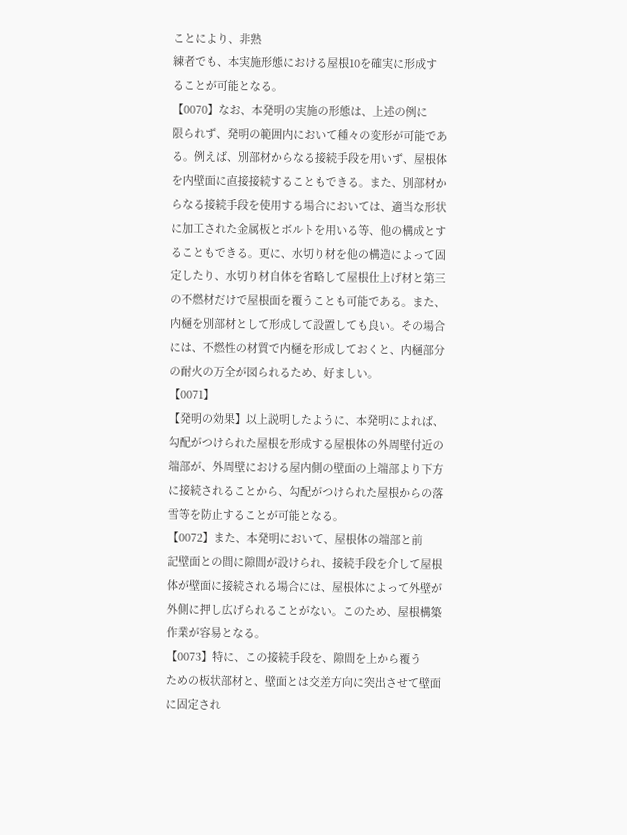ことにより、非熟
練者でも、本実施形態における屋根10を確実に形成す
ることが可能となる。
【0070】なお、本発明の実施の形態は、上述の例に
限られず、発明の範囲内において種々の変形が可能であ
る。例えば、別部材からなる接続手段を用いず、屋根体
を内壁面に直接接続することもできる。また、別部材か
らなる接続手段を使用する場合においては、適当な形状
に加工された金属板とボルトを用いる等、他の構成とす
ることもできる。更に、水切り材を他の構造によって固
定したり、水切り材自体を省略して屋根仕上げ材と第三
の不燃材だけで屋根面を覆うことも可能である。また、
内樋を別部材として形成して設置しても良い。その場合
には、不燃性の材質で内樋を形成しておくと、内樋部分
の耐火の万全が図られるため、好ましい。
【0071】
【発明の効果】以上説明したように、本発明によれば、
勾配がつけられた屋根を形成する屋根体の外周壁付近の
端部が、外周壁における屋内側の壁面の上端部より下方
に接続されることから、勾配がつけられた屋根からの落
雪等を防止することが可能となる。
【0072】また、本発明において、屋根体の端部と前
記壁面との間に隙間が設けられ、接続手段を介して屋根
体が壁面に接続される場合には、屋根体によって外壁が
外側に押し広げられることがない。このため、屋根構築
作業が容易となる。
【0073】特に、この接続手段を、隙間を上から覆う
ための板状部材と、壁面とは交差方向に突出させて壁面
に固定され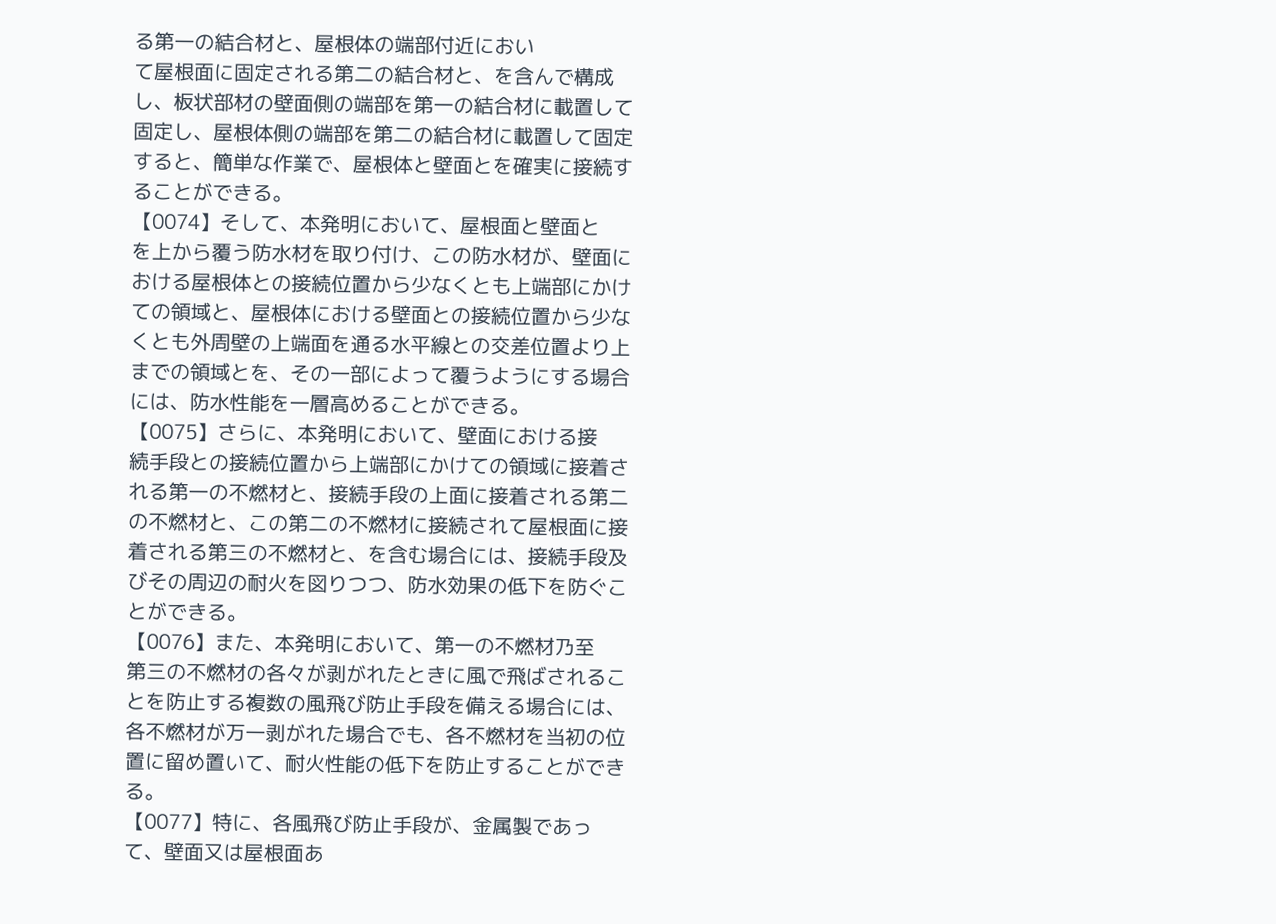る第一の結合材と、屋根体の端部付近におい
て屋根面に固定される第二の結合材と、を含んで構成
し、板状部材の壁面側の端部を第一の結合材に載置して
固定し、屋根体側の端部を第二の結合材に載置して固定
すると、簡単な作業で、屋根体と壁面とを確実に接続す
ることができる。
【0074】そして、本発明において、屋根面と壁面と
を上から覆う防水材を取り付け、この防水材が、壁面に
おける屋根体との接続位置から少なくとも上端部にかけ
ての領域と、屋根体における壁面との接続位置から少な
くとも外周壁の上端面を通る水平線との交差位置より上
までの領域とを、その一部によって覆うようにする場合
には、防水性能を一層高めることができる。
【0075】さらに、本発明において、壁面における接
続手段との接続位置から上端部にかけての領域に接着さ
れる第一の不燃材と、接続手段の上面に接着される第二
の不燃材と、この第二の不燃材に接続されて屋根面に接
着される第三の不燃材と、を含む場合には、接続手段及
びその周辺の耐火を図りつつ、防水効果の低下を防ぐこ
とができる。
【0076】また、本発明において、第一の不燃材乃至
第三の不燃材の各々が剥がれたときに風で飛ばされるこ
とを防止する複数の風飛び防止手段を備える場合には、
各不燃材が万一剥がれた場合でも、各不燃材を当初の位
置に留め置いて、耐火性能の低下を防止することができ
る。
【0077】特に、各風飛び防止手段が、金属製であっ
て、壁面又は屋根面あ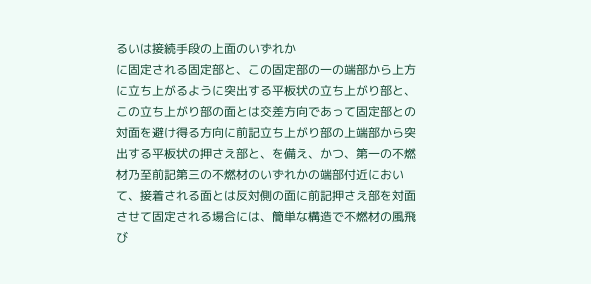るいは接続手段の上面のいずれか
に固定される固定部と、この固定部の一の端部から上方
に立ち上がるように突出する平板状の立ち上がり部と、
この立ち上がり部の面とは交差方向であって固定部との
対面を避け得る方向に前記立ち上がり部の上端部から突
出する平板状の押さえ部と、を備え、かつ、第一の不燃
材乃至前記第三の不燃材のいずれかの端部付近におい
て、接着される面とは反対側の面に前記押さえ部を対面
させて固定される場合には、簡単な構造で不燃材の風飛
び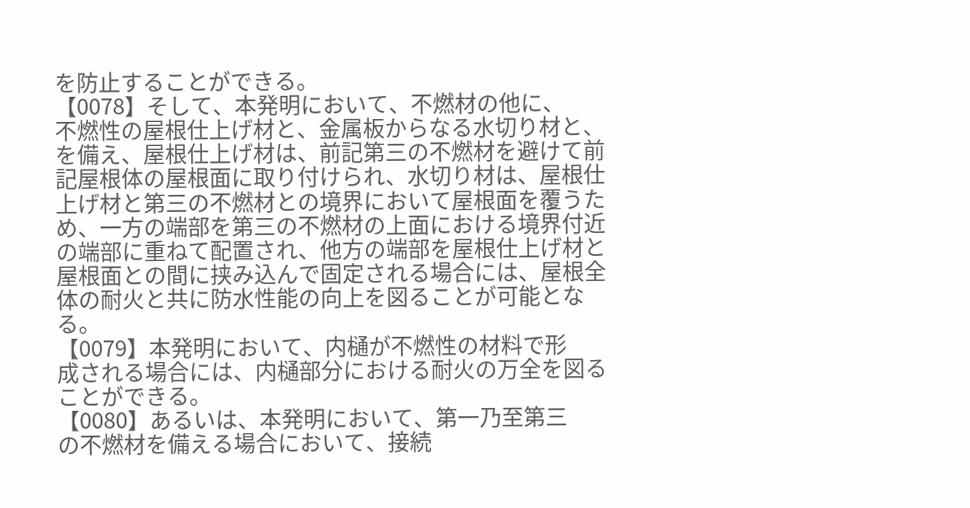を防止することができる。
【0078】そして、本発明において、不燃材の他に、
不燃性の屋根仕上げ材と、金属板からなる水切り材と、
を備え、屋根仕上げ材は、前記第三の不燃材を避けて前
記屋根体の屋根面に取り付けられ、水切り材は、屋根仕
上げ材と第三の不燃材との境界において屋根面を覆うた
め、一方の端部を第三の不燃材の上面における境界付近
の端部に重ねて配置され、他方の端部を屋根仕上げ材と
屋根面との間に挟み込んで固定される場合には、屋根全
体の耐火と共に防水性能の向上を図ることが可能とな
る。
【0079】本発明において、内樋が不燃性の材料で形
成される場合には、内樋部分における耐火の万全を図る
ことができる。
【0080】あるいは、本発明において、第一乃至第三
の不燃材を備える場合において、接続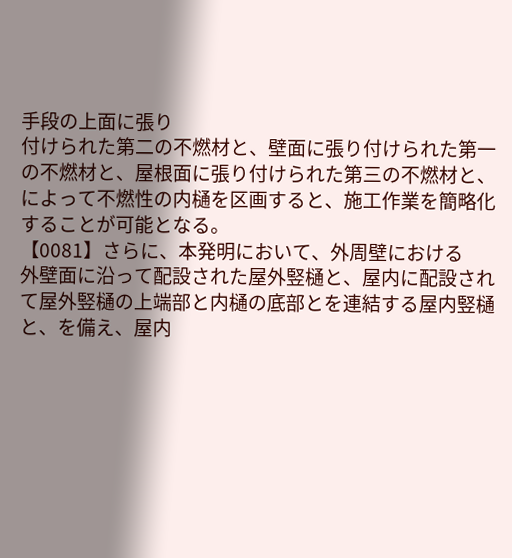手段の上面に張り
付けられた第二の不燃材と、壁面に張り付けられた第一
の不燃材と、屋根面に張り付けられた第三の不燃材と、
によって不燃性の内樋を区画すると、施工作業を簡略化
することが可能となる。
【0081】さらに、本発明において、外周壁における
外壁面に沿って配設された屋外竪樋と、屋内に配設され
て屋外竪樋の上端部と内樋の底部とを連結する屋内竪樋
と、を備え、屋内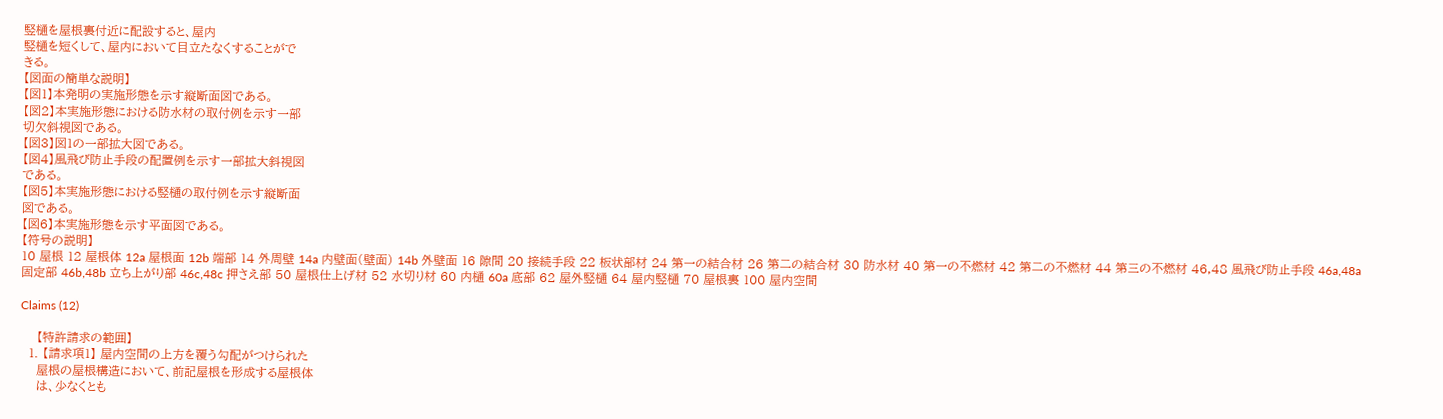竪樋を屋根裏付近に配設すると、屋内
竪樋を短くして、屋内において目立たなくすることがで
きる。
【図面の簡単な説明】
【図1】本発明の実施形態を示す縦断面図である。
【図2】本実施形態における防水材の取付例を示す一部
切欠斜視図である。
【図3】図1の一部拡大図である。
【図4】風飛び防止手段の配置例を示す一部拡大斜視図
である。
【図5】本実施形態における竪樋の取付例を示す縦断面
図である。
【図6】本実施形態を示す平面図である。
【符号の説明】
10 屋根 12 屋根体 12a 屋根面 12b 端部 14 外周壁 14a 内壁面(壁面) 14b 外壁面 16 隙間 20 接続手段 22 板状部材 24 第一の結合材 26 第二の結合材 30 防水材 40 第一の不燃材 42 第二の不燃材 44 第三の不燃材 46,48 風飛び防止手段 46a,48a 固定部 46b,48b 立ち上がり部 46c,48c 押さえ部 50 屋根仕上げ材 52 水切り材 60 内樋 60a 底部 62 屋外竪樋 64 屋内竪樋 70 屋根裏 100 屋内空間

Claims (12)

    【特許請求の範囲】
  1. 【請求項1】 屋内空間の上方を覆う勾配がつけられた
    屋根の屋根構造において、前記屋根を形成する屋根体
    は、少なくとも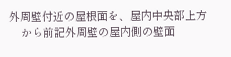外周壁付近の屋根面を、屋内中央部上方
    から前記外周壁の屋内側の壁面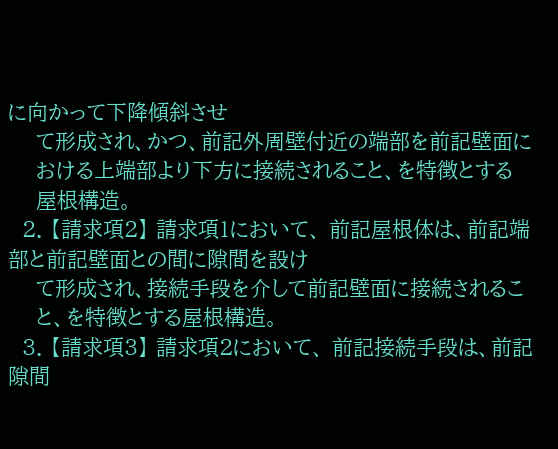に向かって下降傾斜させ
    て形成され、かつ、前記外周壁付近の端部を前記壁面に
    おける上端部より下方に接続されること、を特徴とする
    屋根構造。
  2. 【請求項2】 請求項1において、 前記屋根体は、前記端部と前記壁面との間に隙間を設け
    て形成され、接続手段を介して前記壁面に接続されるこ
    と、を特徴とする屋根構造。
  3. 【請求項3】 請求項2において、 前記接続手段は、前記隙間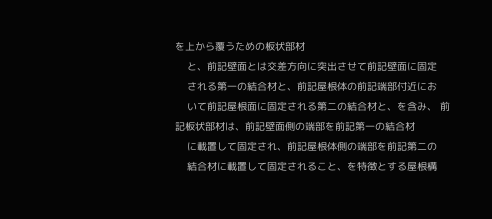を上から覆うための板状部材
    と、前記壁面とは交差方向に突出させて前記壁面に固定
    される第一の結合材と、前記屋根体の前記端部付近にお
    いて前記屋根面に固定される第二の結合材と、を含み、 前記板状部材は、前記壁面側の端部を前記第一の結合材
    に載置して固定され、前記屋根体側の端部を前記第二の
    結合材に載置して固定されること、を特徴とする屋根構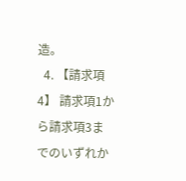造。
  4. 【請求項4】 請求項1から請求項3までのいずれか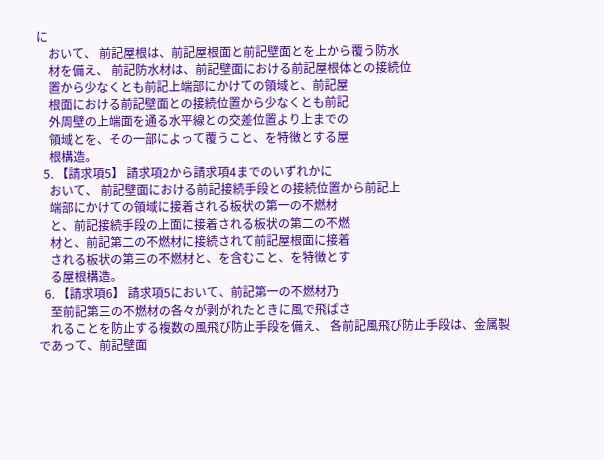に
    おいて、 前記屋根は、前記屋根面と前記壁面とを上から覆う防水
    材を備え、 前記防水材は、前記壁面における前記屋根体との接続位
    置から少なくとも前記上端部にかけての領域と、前記屋
    根面における前記壁面との接続位置から少なくとも前記
    外周壁の上端面を通る水平線との交差位置より上までの
    領域とを、その一部によって覆うこと、を特徴とする屋
    根構造。
  5. 【請求項5】 請求項2から請求項4までのいずれかに
    おいて、 前記壁面における前記接続手段との接続位置から前記上
    端部にかけての領域に接着される板状の第一の不燃材
    と、前記接続手段の上面に接着される板状の第二の不燃
    材と、前記第二の不燃材に接続されて前記屋根面に接着
    される板状の第三の不燃材と、を含むこと、を特徴とす
    る屋根構造。
  6. 【請求項6】 請求項5において、前記第一の不燃材乃
    至前記第三の不燃材の各々が剥がれたときに風で飛ばさ
    れることを防止する複数の風飛び防止手段を備え、 各前記風飛び防止手段は、金属製であって、前記壁面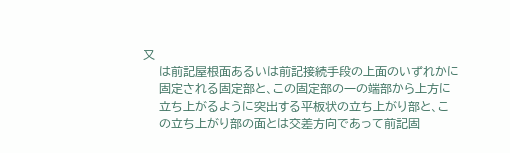又
    は前記屋根面あるいは前記接続手段の上面のいずれかに
    固定される固定部と、この固定部の一の端部から上方に
    立ち上がるように突出する平板状の立ち上がり部と、こ
    の立ち上がり部の面とは交差方向であって前記固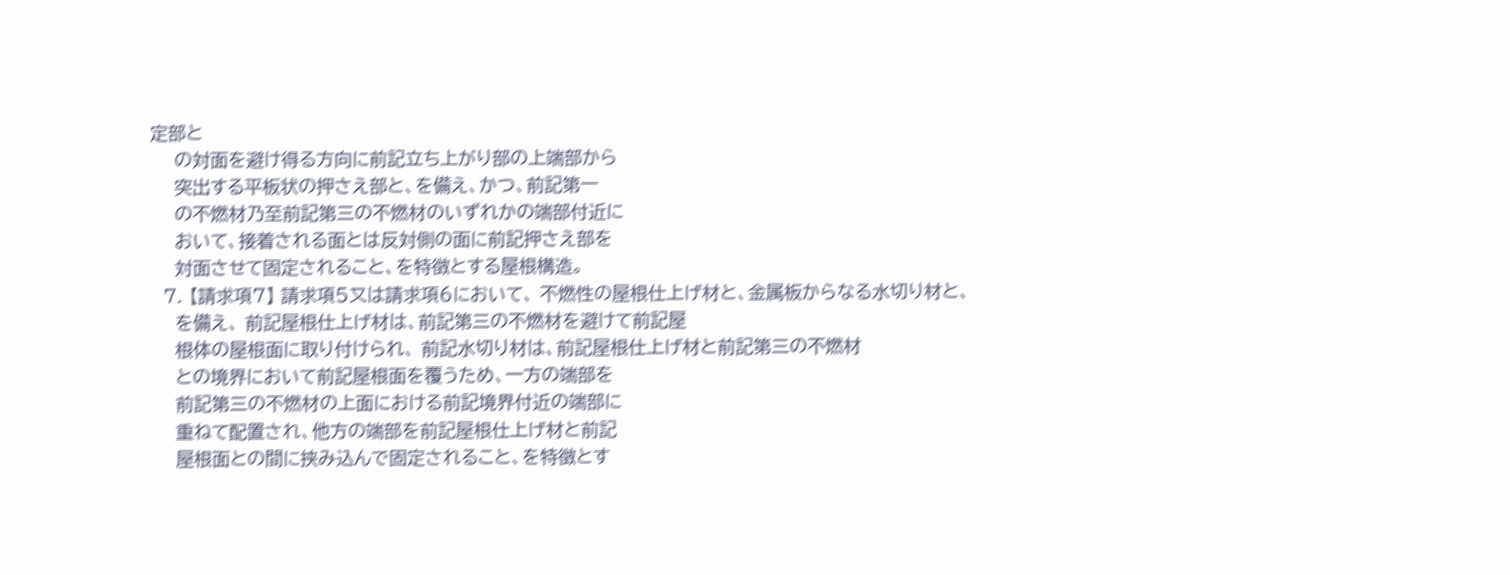定部と
    の対面を避け得る方向に前記立ち上がり部の上端部から
    突出する平板状の押さえ部と、を備え、かつ、前記第一
    の不燃材乃至前記第三の不燃材のいずれかの端部付近に
    おいて、接着される面とは反対側の面に前記押さえ部を
    対面させて固定されること、を特徴とする屋根構造。
  7. 【請求項7】 請求項5又は請求項6において、 不燃性の屋根仕上げ材と、金属板からなる水切り材と、
    を備え、 前記屋根仕上げ材は、前記第三の不燃材を避けて前記屋
    根体の屋根面に取り付けられ、 前記水切り材は、前記屋根仕上げ材と前記第三の不燃材
    との境界において前記屋根面を覆うため、一方の端部を
    前記第三の不燃材の上面における前記境界付近の端部に
    重ねて配置され、他方の端部を前記屋根仕上げ材と前記
    屋根面との間に挟み込んで固定されること、を特徴とす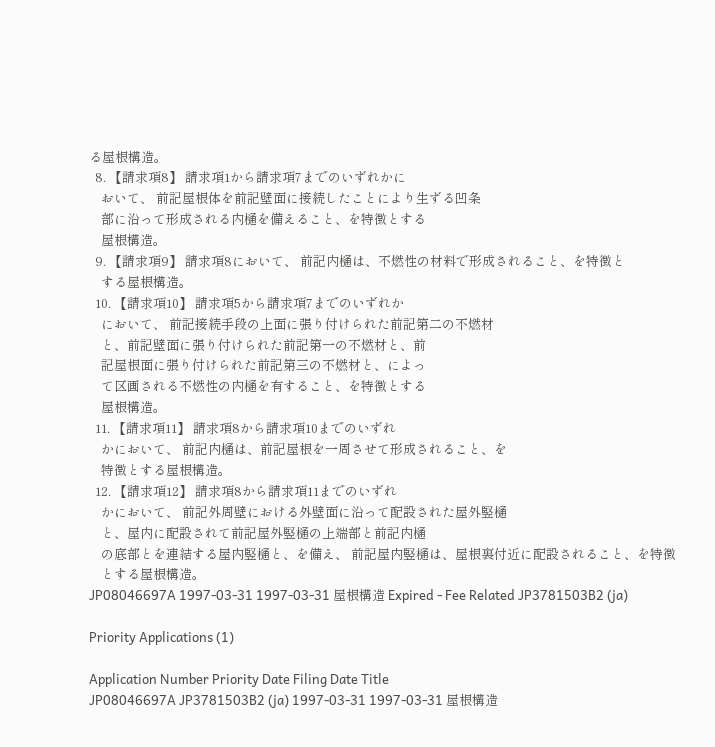る屋根構造。
  8. 【請求項8】 請求項1から請求項7までのいずれかに
    おいて、 前記屋根体を前記壁面に接続したことにより生ずる凹条
    部に沿って形成される内樋を備えること、を特徴とする
    屋根構造。
  9. 【請求項9】 請求項8において、 前記内樋は、不燃性の材料で形成されること、を特徴と
    する屋根構造。
  10. 【請求項10】 請求項5から請求項7までのいずれか
    において、 前記接続手段の上面に張り付けられた前記第二の不燃材
    と、前記壁面に張り付けられた前記第一の不燃材と、前
    記屋根面に張り付けられた前記第三の不燃材と、によっ
    て区画される不燃性の内樋を有すること、を特徴とする
    屋根構造。
  11. 【請求項11】 請求項8から請求項10までのいずれ
    かにおいて、 前記内樋は、前記屋根を一周させて形成されること、を
    特徴とする屋根構造。
  12. 【請求項12】 請求項8から請求項11までのいずれ
    かにおいて、 前記外周壁における外壁面に沿って配設された屋外竪樋
    と、屋内に配設されて前記屋外竪樋の上端部と前記内樋
    の底部とを連結する屋内竪樋と、を備え、 前記屋内竪樋は、屋根裏付近に配設されること、を特徴
    とする屋根構造。
JP08046697A 1997-03-31 1997-03-31 屋根構造 Expired - Fee Related JP3781503B2 (ja)

Priority Applications (1)

Application Number Priority Date Filing Date Title
JP08046697A JP3781503B2 (ja) 1997-03-31 1997-03-31 屋根構造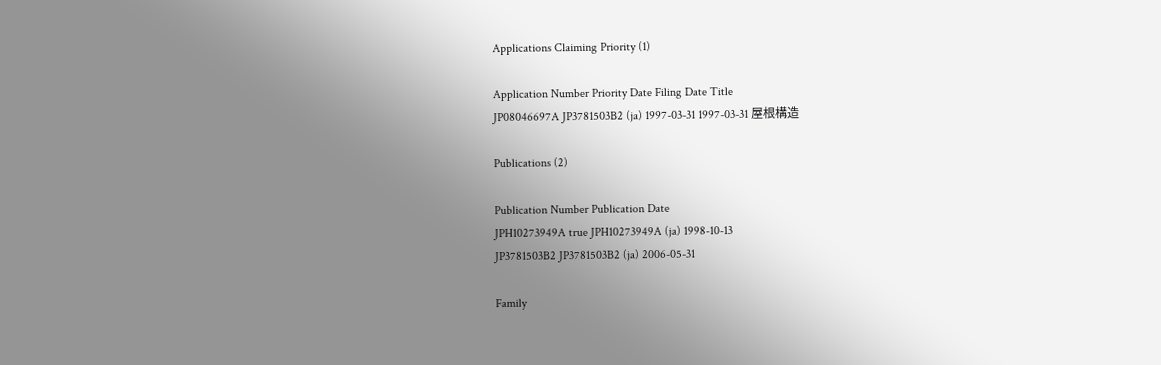Applications Claiming Priority (1)

Application Number Priority Date Filing Date Title
JP08046697A JP3781503B2 (ja) 1997-03-31 1997-03-31 屋根構造

Publications (2)

Publication Number Publication Date
JPH10273949A true JPH10273949A (ja) 1998-10-13
JP3781503B2 JP3781503B2 (ja) 2006-05-31

Family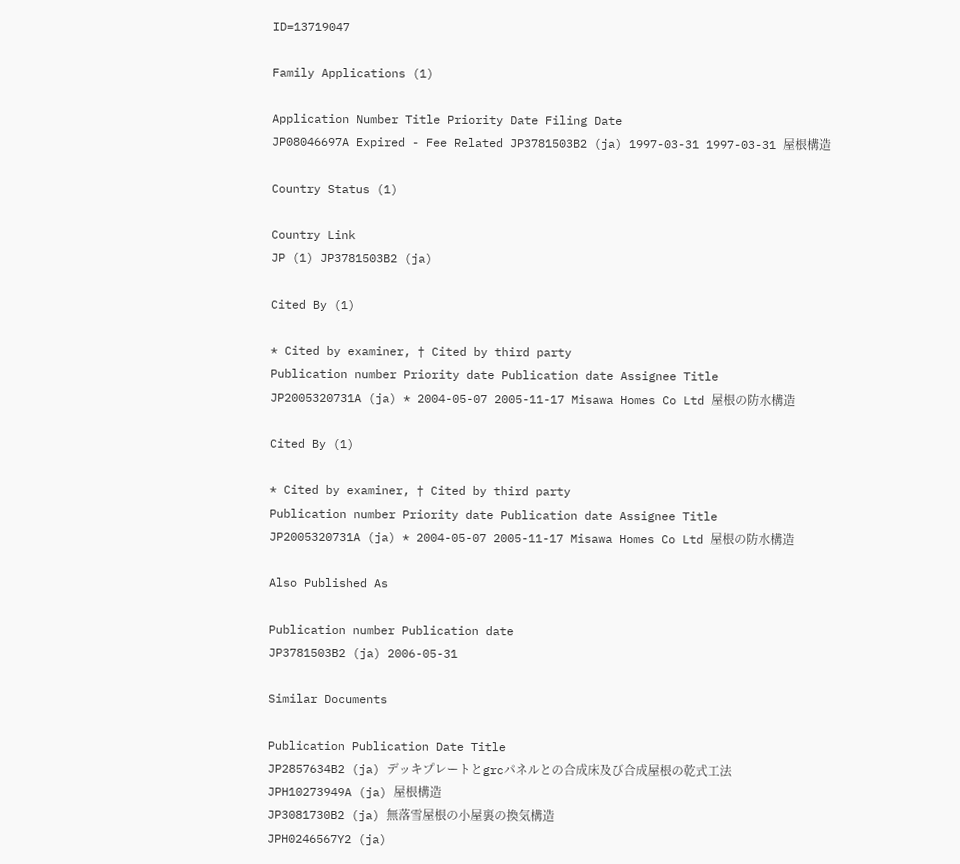ID=13719047

Family Applications (1)

Application Number Title Priority Date Filing Date
JP08046697A Expired - Fee Related JP3781503B2 (ja) 1997-03-31 1997-03-31 屋根構造

Country Status (1)

Country Link
JP (1) JP3781503B2 (ja)

Cited By (1)

* Cited by examiner, † Cited by third party
Publication number Priority date Publication date Assignee Title
JP2005320731A (ja) * 2004-05-07 2005-11-17 Misawa Homes Co Ltd 屋根の防水構造

Cited By (1)

* Cited by examiner, † Cited by third party
Publication number Priority date Publication date Assignee Title
JP2005320731A (ja) * 2004-05-07 2005-11-17 Misawa Homes Co Ltd 屋根の防水構造

Also Published As

Publication number Publication date
JP3781503B2 (ja) 2006-05-31

Similar Documents

Publication Publication Date Title
JP2857634B2 (ja) デッキプレートとgrcパネルとの合成床及び合成屋根の乾式工法
JPH10273949A (ja) 屋根構造
JP3081730B2 (ja) 無落雪屋根の小屋裏の換気構造
JPH0246567Y2 (ja)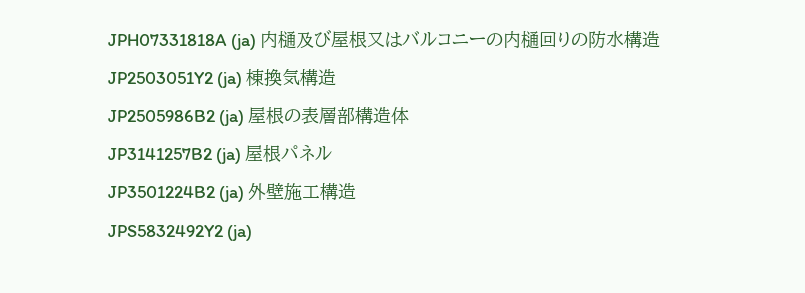JPH07331818A (ja) 内樋及び屋根又はバルコニーの内樋回りの防水構造
JP2503051Y2 (ja) 棟換気構造
JP2505986B2 (ja) 屋根の表層部構造体
JP3141257B2 (ja) 屋根パネル
JP3501224B2 (ja) 外壁施工構造
JPS5832492Y2 (ja)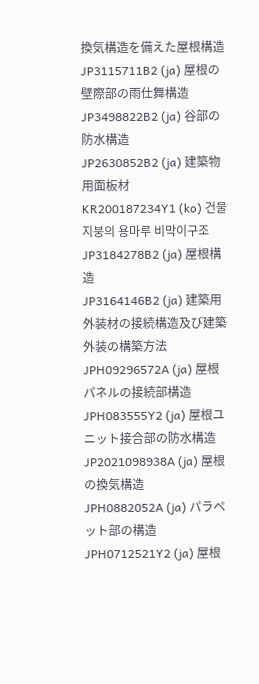換気構造を備えた屋根構造
JP3115711B2 (ja) 屋根の壁際部の雨仕舞構造
JP3498822B2 (ja) 谷部の防水構造
JP2630852B2 (ja) 建築物用面板材
KR200187234Y1 (ko) 건물 지붕의 용마루 비막이구조
JP3184278B2 (ja) 屋根構造
JP3164146B2 (ja) 建築用外装材の接続構造及び建築外装の構築方法
JPH09296572A (ja) 屋根パネルの接続部構造
JPH083555Y2 (ja) 屋根ユニット接合部の防水構造
JP2021098938A (ja) 屋根の換気構造
JPH0882052A (ja) パラペット部の構造
JPH0712521Y2 (ja) 屋根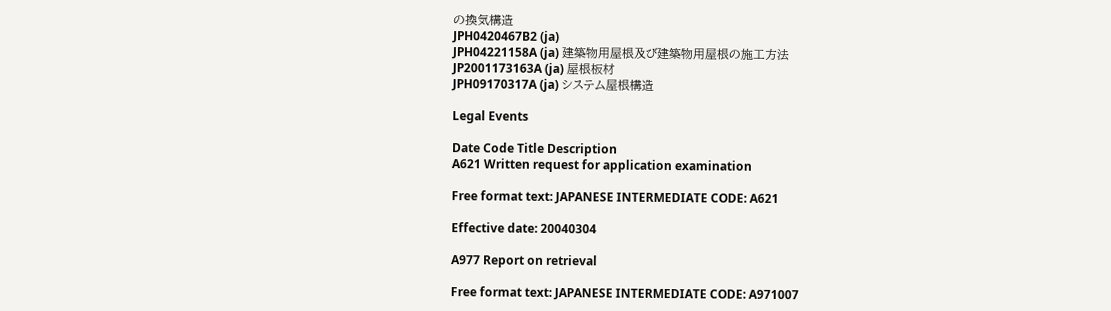の換気構造
JPH0420467B2 (ja)
JPH04221158A (ja) 建築物用屋根及び建築物用屋根の施工方法
JP2001173163A (ja) 屋根板材
JPH09170317A (ja) システム屋根構造

Legal Events

Date Code Title Description
A621 Written request for application examination

Free format text: JAPANESE INTERMEDIATE CODE: A621

Effective date: 20040304

A977 Report on retrieval

Free format text: JAPANESE INTERMEDIATE CODE: A971007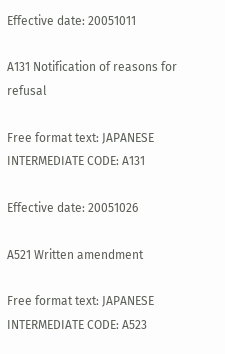Effective date: 20051011

A131 Notification of reasons for refusal

Free format text: JAPANESE INTERMEDIATE CODE: A131

Effective date: 20051026

A521 Written amendment

Free format text: JAPANESE INTERMEDIATE CODE: A523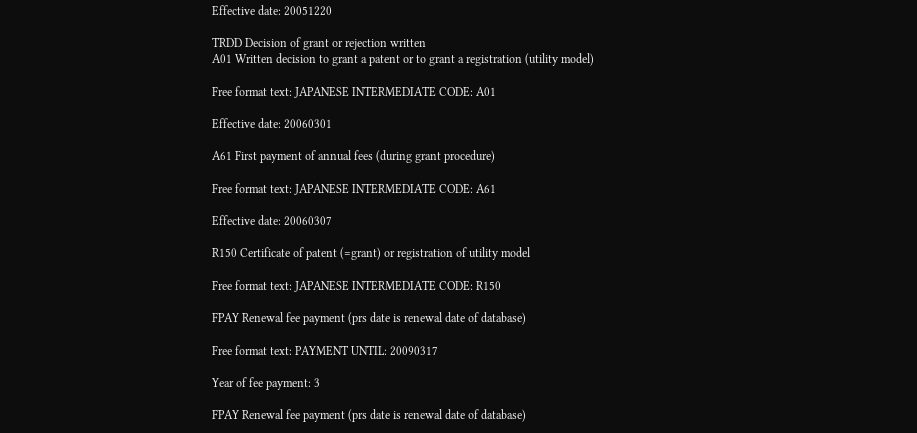Effective date: 20051220

TRDD Decision of grant or rejection written
A01 Written decision to grant a patent or to grant a registration (utility model)

Free format text: JAPANESE INTERMEDIATE CODE: A01

Effective date: 20060301

A61 First payment of annual fees (during grant procedure)

Free format text: JAPANESE INTERMEDIATE CODE: A61

Effective date: 20060307

R150 Certificate of patent (=grant) or registration of utility model

Free format text: JAPANESE INTERMEDIATE CODE: R150

FPAY Renewal fee payment (prs date is renewal date of database)

Free format text: PAYMENT UNTIL: 20090317

Year of fee payment: 3

FPAY Renewal fee payment (prs date is renewal date of database)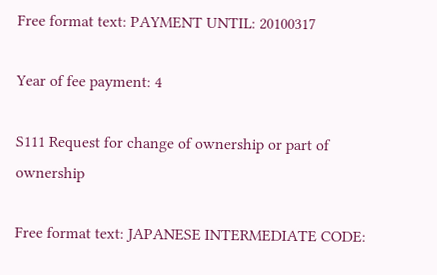Free format text: PAYMENT UNTIL: 20100317

Year of fee payment: 4

S111 Request for change of ownership or part of ownership

Free format text: JAPANESE INTERMEDIATE CODE: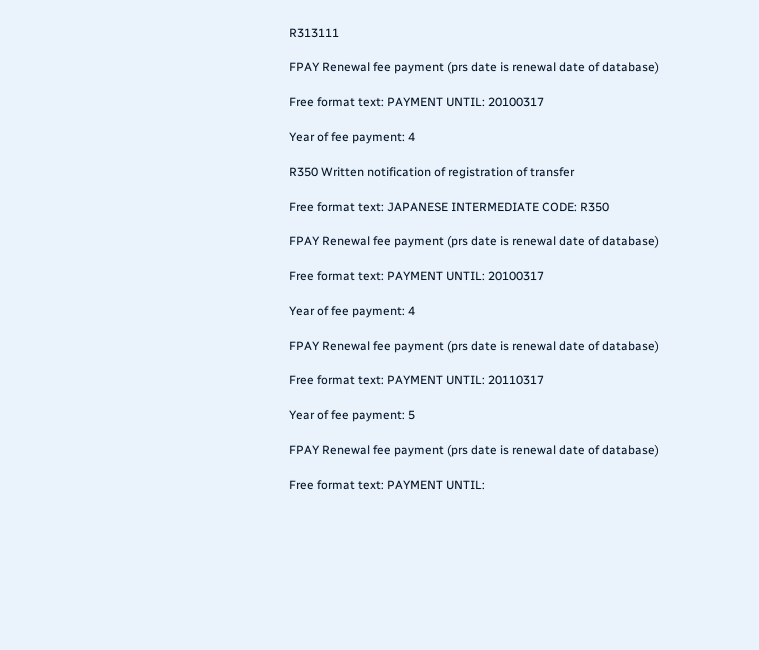R313111

FPAY Renewal fee payment (prs date is renewal date of database)

Free format text: PAYMENT UNTIL: 20100317

Year of fee payment: 4

R350 Written notification of registration of transfer

Free format text: JAPANESE INTERMEDIATE CODE: R350

FPAY Renewal fee payment (prs date is renewal date of database)

Free format text: PAYMENT UNTIL: 20100317

Year of fee payment: 4

FPAY Renewal fee payment (prs date is renewal date of database)

Free format text: PAYMENT UNTIL: 20110317

Year of fee payment: 5

FPAY Renewal fee payment (prs date is renewal date of database)

Free format text: PAYMENT UNTIL: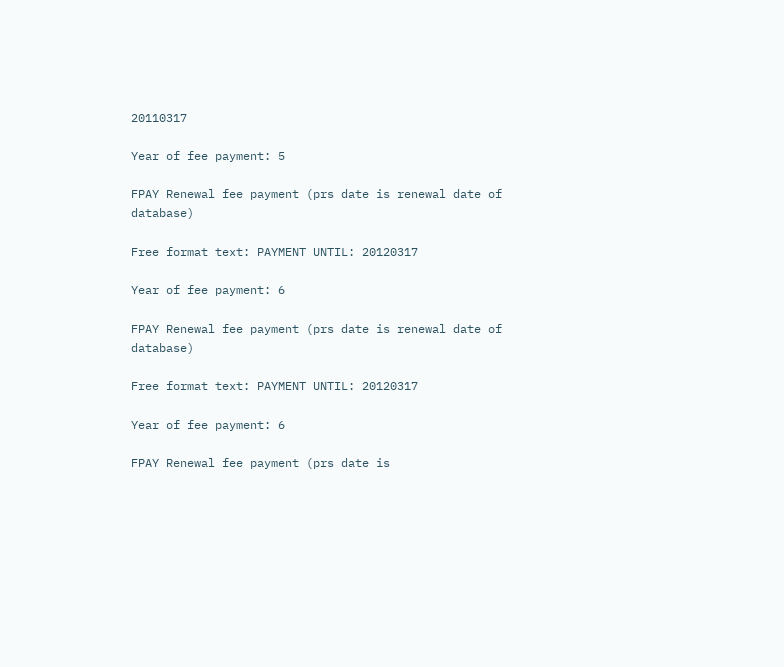20110317

Year of fee payment: 5

FPAY Renewal fee payment (prs date is renewal date of database)

Free format text: PAYMENT UNTIL: 20120317

Year of fee payment: 6

FPAY Renewal fee payment (prs date is renewal date of database)

Free format text: PAYMENT UNTIL: 20120317

Year of fee payment: 6

FPAY Renewal fee payment (prs date is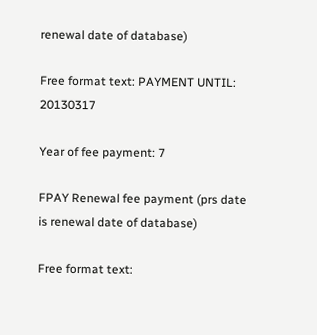renewal date of database)

Free format text: PAYMENT UNTIL: 20130317

Year of fee payment: 7

FPAY Renewal fee payment (prs date is renewal date of database)

Free format text: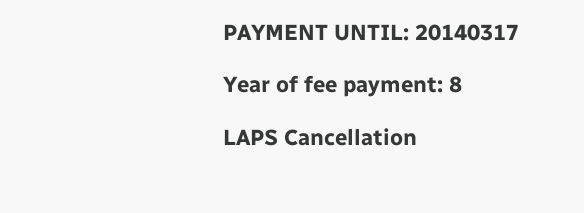PAYMENT UNTIL: 20140317

Year of fee payment: 8

LAPS Cancellation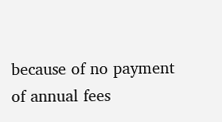because of no payment of annual fees